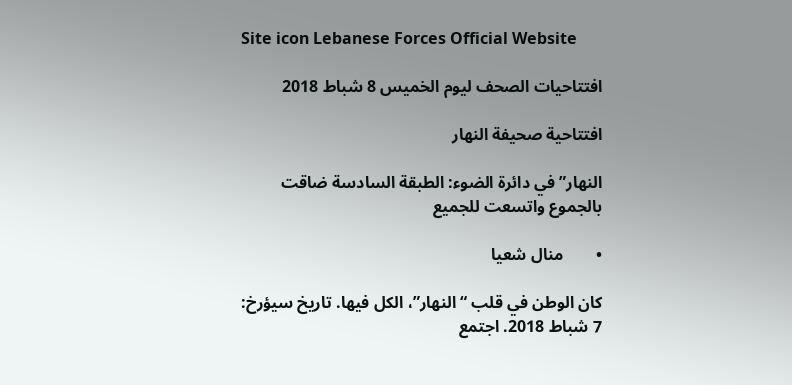Site icon Lebanese Forces Official Website

افتتاحيات الصحف ليوم الخميس 8 شباط 2018

افتتاحية صحيفة النهار

النهار” في دائرة الضوء: الطبقة السادسة ضاقت بالجموع واتسعت للجميع

•        منال شعيا

كان الوطن في قلب “النهار”، الكل فيها. تاريخ سيؤرخ: 7 شباط 2018. اجتمع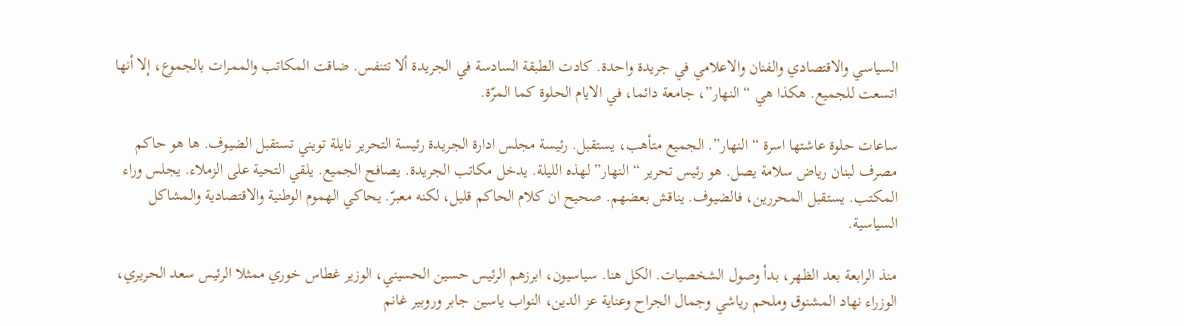السياسي والاقتصادي والفنان والاعلامي في جريدة واحدة. كادت الطبقة السادسة في الجريدة ألا تتنفس. ضاقت المكاتب والممرات بالجموع، إلا أنها اتسعت للجميع. هكذا هي “النهار”، جامعة دائما، في الايام الحلوة كما المرّة.

ساعات حلوة عاشتها اسرة “النهار”. الجميع متأهب، يستقبل. رئيسة مجلس ادارة الجريدة رئيسة التحرير نايلة تويني تستقبل الضيوف. ها هو حاكم مصرف لبنان رياض سلامة يصل. هو رئيس تحرير “النهار” لهذه الليلة. يدخل مكاتب الجريدة. يصافح الجميع. يلقي التحية على الزملاء. يجلس وراء المكتب. يستقبل المحررين، فالضيوف. يناقش بعضهم. صحيح ان كلام الحاكم قليل، لكنه معبرّ. يحاكي الهموم الوطنية والاقتصادية والمشاكل السياسية.

منذ الرابعة بعد الظهر، بدأ وصول الشخصيات. الكل هنا. سياسيون، ابرزهم الرئيس حسين الحسيني، الوزير غطاس خوري ممثلا الرئيس سعد الحريري، الوزراء نهاد المشنوق وملحم رياشي وجمال الجراح وعناية عز الدين، النواب ياسين جابر وروبير غانم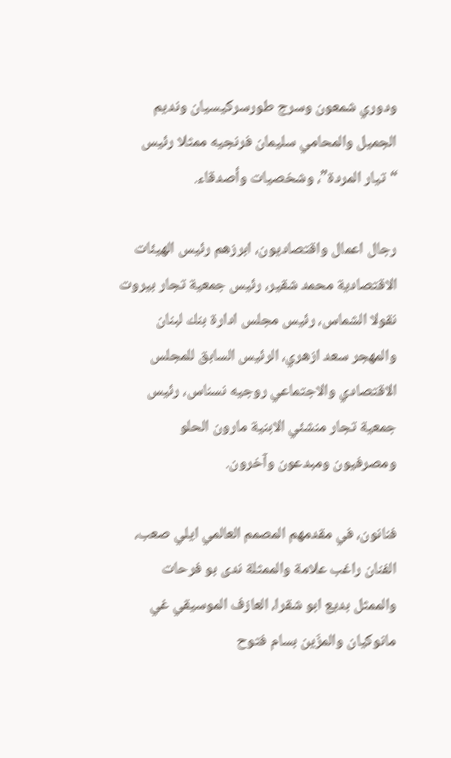ودوري شمعون وسرج طورسركيسيان ونديم الجميل والمحامي سليمان فرنجيه ممثلا رئيس “تيار المردة”، وشخصيات وأصدقاء.

رجال اعمال واقتصاديون، ابرزهم رئيس الهيئات الاقتصادية محمد شقير، رئيس جمعية تجار بيروت نقولا الشماس، رئيس مجلس ادارة بنك لبنان والمهجر سعد ازهري، الرئيس السابق للمجلس الاقتصادي والاجتماعي روجيه نسناس، رئيس جمعية تجار منشئي الابنية مارون الحلو ومصرفيون ومبدعون وآخرون.

فنانون، في مقدمهم المصمم العالمي ايلي صعب، الفنان راغب علامة والممثلة ندى بو فرحات والممثل بديع ابو شقرا، العازف الموسيقي غي مانوكيان والمزّين بسام فتوح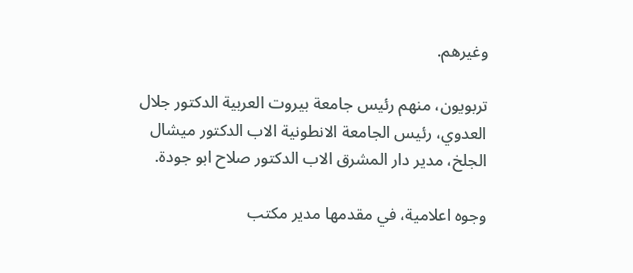وغيرهم.

تربويون، منهم رئيس جامعة بيروت العربية الدكتور جلال العدوي، رئيس الجامعة الانطونية الاب الدكتور ميشال الجلخ، مدير دار المشرق الاب الدكتور صلاح ابو جودة.

وجوه اعلامية، في مقدمها مدير مكتب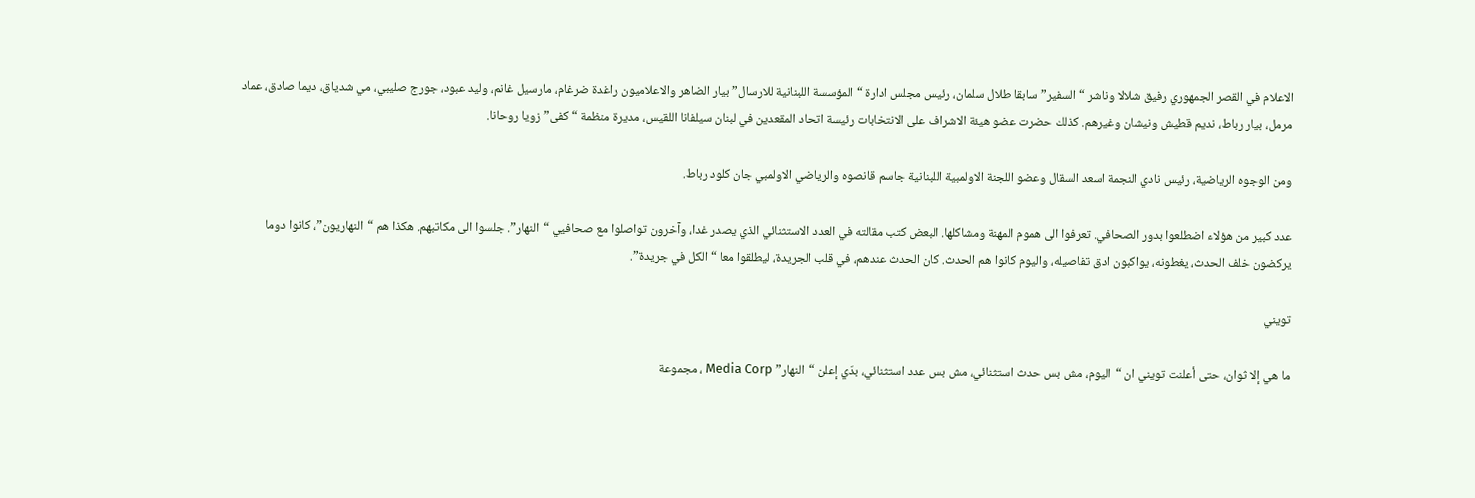الاعلام في القصر الجمهوري رفيق شلالا وناشر “السفير” سابقا طلال سلمان، رئيس مجلس ادارة “المؤسسة اللبنانية للارسال” بيار الضاهر والاعلاميون راغدة ضرغام، مارسيل غانم، وليد عبود، جورج صليبي، مي شدياق، ديما صادق، عماد مرمل، بيار رباط، نديم قطيش ونيشان وغيرهم. كذلك حضرت عضو هيئة الاشراف على الانتخابات رئيسة اتحاد المقعدين في لبنان سيلفانا اللقيس، مديرة منظمة “كفى” زويا روحانا.

ومن الوجوه الرياضية، رئيس نادي النجمة اسعد السقال وعضو اللجنة الاولمبية اللبنانية جاسم قانصوه والرياضي الاولمبي جان كلود رباط.

عدد كبير من هؤلاء اضطلعوا بدور الصحافي. تعرفوا الى هموم المهنة ومشاكلها. البعض كتب مقالته في العدد الاستثنائي الذي يصدر غدا، وآخرون تواصلوا مع صحافيي “النهار”. جلسوا الى مكاتبهم. هكذا هم “النهاريون”، كانوا دوما يركضون خلف الحدث، يغطونه، يواكبون ادق تفاصيله، واليوم كانوا هم الحدث. كان الحدث عندهم، في قلب الجريدة، ليطلقوا معا “الكل في جريدة”.

تويني

ما هي إلا ثوان، حتى أعلنت تويني ان “اليوم، مش بس حدث استثنائي، مش بس عدد استثنائي، بدّي إعلن “النهار” Media Corp ، مجموعة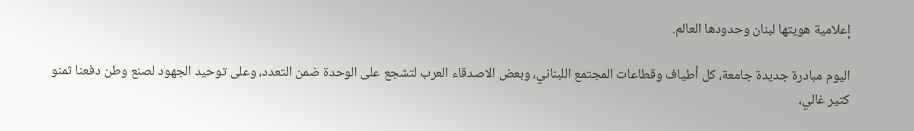إعلامية هويتها لبنان وحدودها العالم.

اليوم مبادرة جديدة جامعة، كل أطياف وقطاعات المجتمع اللبناني، وبعض الاصدقاء العرب لتشجع على الوحدة ضمن التعدد، وعلى توحيد الجهود لصنع وطن دفعنا ثمنو كتير غالي،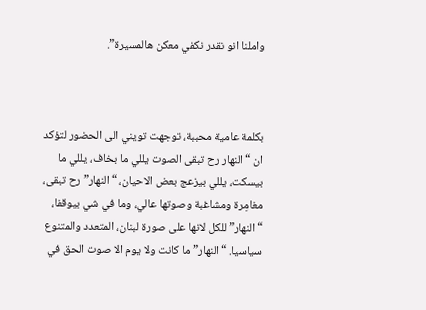واملنا انو نقدر نكفي معكن هالمسيرة”.



بكلمة عامية محببة، توجهت تويني الى الحضور لتؤكد ان “النهار رح تبقى الصوت يللي ما بخاف، يللي ما بيسكت، يللي بيزعج بعض الاحيان، “النهار” رح تبقى، مغامِرة ومشاغبة وصوتها عالي، وما في شي بيوقفا، “النهار” للكل لانها على صورة لبنان، المتعدد والمتنوع سياسيا. “النهار” ما كانت ولا يوم الا صوت الحق في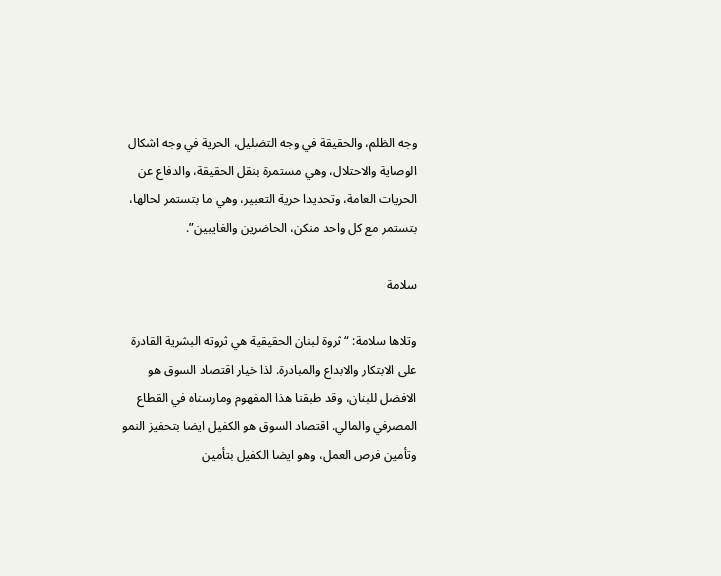وجه الظلم، والحقيقة في وجه التضليل، الحرية في وجه اشكال الوصاية والاحتلال، وهي مستمرة بنقل الحقيقة، والدفاع عن الحريات العامة، وتحديدا حرية التعبير، وهي ما بتستمر لحالها، بتستمر مع كل واحد منكن، الحاضرين والغايبين”.

سلامة

وتلاها سلامة: “ثروة لبنان الحقيقية هي ثروته البشرية القادرة على الابتكار والابداع والمبادرة. لذا خيار اقتصاد السوق هو الافضل للبنان، وقد طبقنا هذا المفهوم ومارسناه في القطاع المصرفي والمالي. اقتصاد السوق هو الكفيل ايضا بتحفيز النمو وتأمين فرص العمل، وهو ايضا الكفيل بتأمين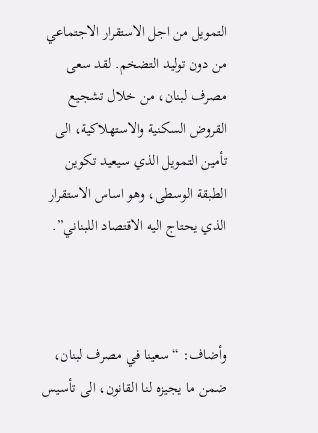التمويل من اجل الاستقرار الاجتماعي من دون توليد التضخم. لقد سعى مصرف لبنان، من خلال تشجيع القروض السكنية والاستهلاكية، الى تأمين التمويل الذي سيعيد تكوين الطبقة الوسطى، وهو اساس الاستقرار الذي يحتاج اليه الاقتصاد اللبناني”.



وأضاف: “سعينا في مصرف لبنان، ضمن ما يجيزه لنا القانون، الى تأسيس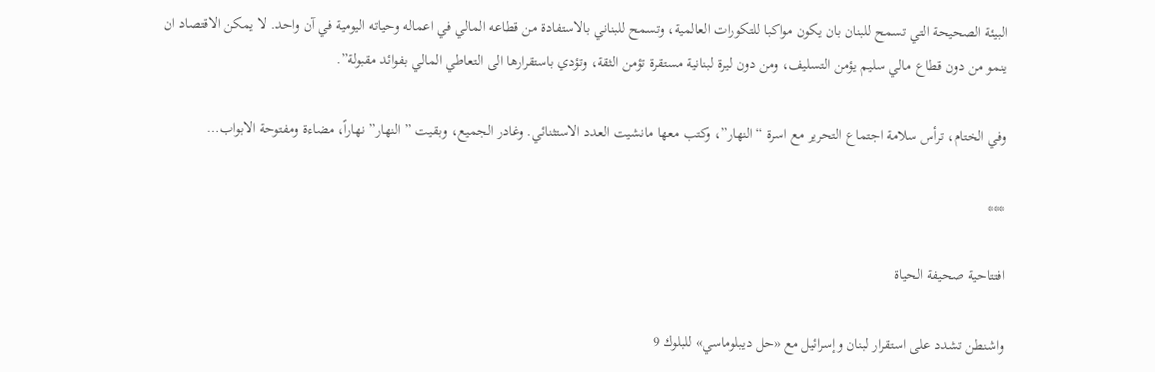البيئة الصحيحة التي تسمح للبنان بان يكون مواكبا للتكورات العالمية، وتسمح للبناني بالاستفادة من قطاعه المالي في اعماله وحياته اليومية في آن واحد. لا يمكن الاقتصاد ان ينمو من دون قطاع مالي سليم يؤمن التسليف، ومن دون ليرة لبنانية مستقرة تؤمن الثقة، وتؤدي باستقرارها الى التعاطي المالي بفوائد مقبولة”.

وفي الختام، ترأس سلامة اجتماع التحرير مع اسرة “النهار”، وكتب معها مانشيت العدد الاستثنائي. وغادر الجميع، وبقيت ” النهار” نهاراً، مضاءة ومفتوحة الابواب…

***

افتتاحية صحيفة الحياة

واشنطن تشدد على استقرار لبنان وإسرائيل مع «حل ديبلوماسي» للبلوك 9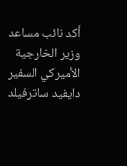أكد نائب مساعد وزير الخارجية الأميركي السفير دايفيد ساترفيلد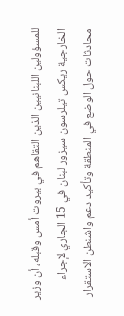للمسؤولين اللبنانيين الذين التقاهم في بيروت أمس وقبله، أن وزير الخارجية ريكس تيلرسون سيزور لبنان في 15 الجاري لإجراء محادثات حول الوضع في المنطقة وتأكيد دعم واشنطن الاستقرار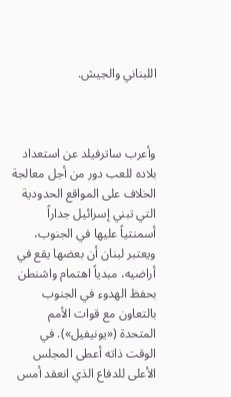اللبناني والجيش.



وأعرب ساترفيلد عن استعداد بلاده للعب دور من أجل معالجة الخلاف على المواقع الحدودية التي تبني إسرائيل جداراً أسمنتياً عليها في الجنوب، ويعتبر لبنان أن بعضها يقع في أراضيه، مبدياً اهتمام واشنطن بحفظ الهدوء في الجنوب بالتعاون مع قوات الأمم المتحدة («يونيفيل»). في الوقت ذاته أعطى المجلس الأعلى للدفاع الذي انعقد أمس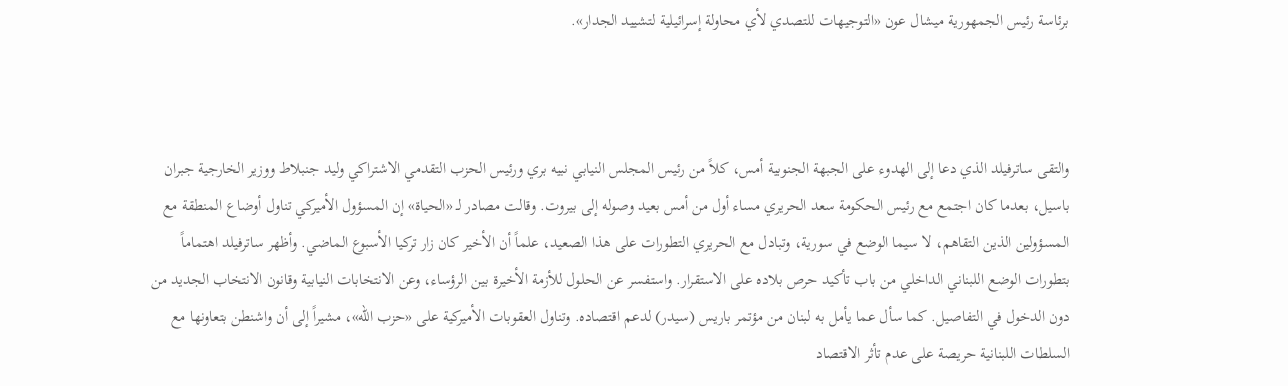برئاسة رئيس الجمهورية ميشال عون «التوجيهات للتصدي لأي محاولة إسرائيلية لتشييد الجدار».



والتقى ساترفيلد الذي دعا إلى الهدوء على الجبهة الجنوبية أمس، كلاً من رئيس المجلس النيابي نبيه بري ورئيس الحزب التقدمي الاشتراكي وليد جنبلاط ووزير الخارجية جبران باسيل، بعدما كان اجتمع مع رئيس الحكومة سعد الحريري مساء أول من أمس بعيد وصوله إلى بيروت. وقالت مصادر لـ «الحياة» إن المسؤول الأميركي تناول أوضاع المنطقة مع المسؤولين الذين التقاهم، لا سيما الوضع في سورية، وتبادل مع الحريري التطورات على هذا الصعيد، علماً أن الأخير كان زار تركيا الأسبوع الماضي. وأظهر ساترفيلد اهتماماً بتطورات الوضع اللبناني الداخلي من باب تأكيد حرص بلاده على الاستقرار. واستفسر عن الحلول للأزمة الأخيرة بين الرؤساء، وعن الانتخابات النيابية وقانون الانتخاب الجديد من دون الدخول في التفاصيل. كما سأل عما يأمل به لبنان من مؤتمر باريس (سيدر) لدعم اقتصاده. وتناول العقوبات الأميركية على «حزب الله»، مشيراً إلى أن واشنطن بتعاونها مع السلطات اللبنانية حريصة على عدم تأثر الاقتصاد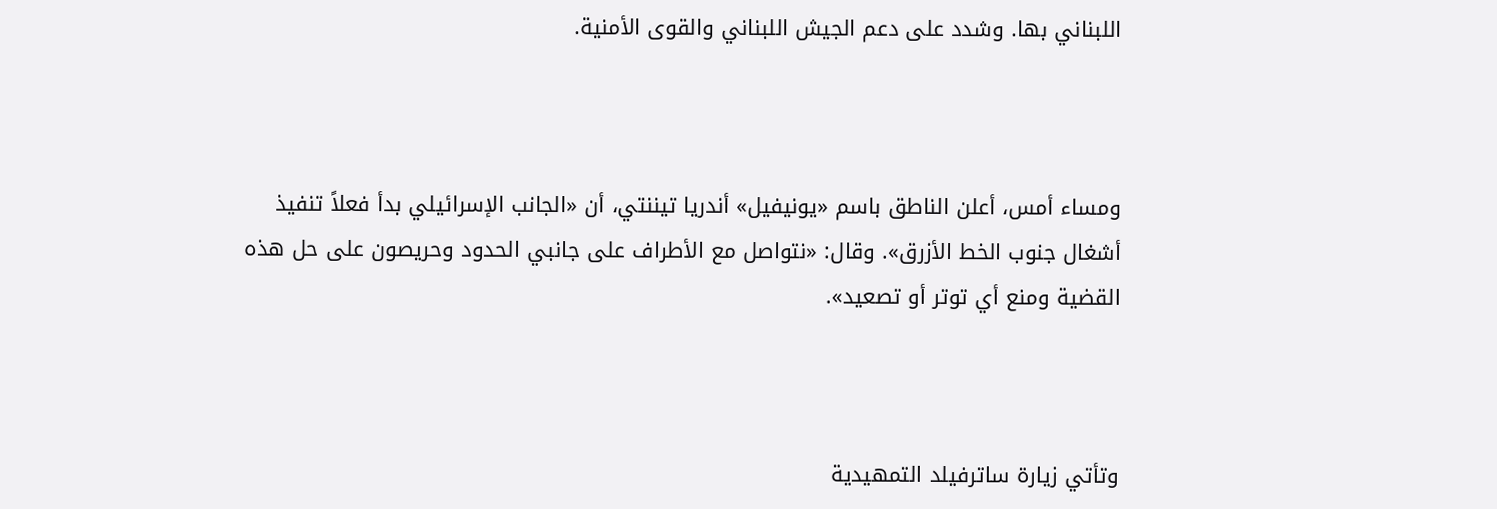اللبناني بها. وشدد على دعم الجيش اللبناني والقوى الأمنية.



ومساء أمس، أعلن الناطق باسم «يونيفيل» أندريا تيننتي، أن «الجانب الإسرائيلي بدأ فعلاً تنفيذ أشغال جنوب الخط الأزرق». وقال: «نتواصل مع الأطراف على جانبي الحدود وحريصون على حل هذه القضية ومنع أي توتر أو تصعيد».



وتأتي زيارة ساترفيلد التمهيدية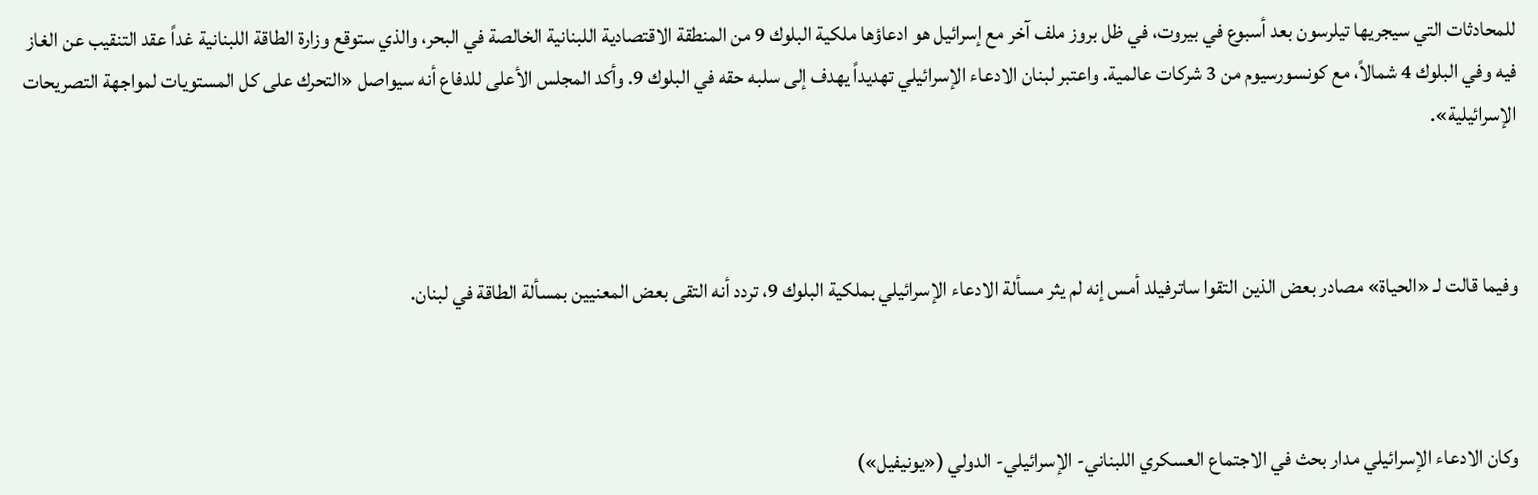للمحادثات التي سيجريها تيلرسون بعد أسبوع في بيروت، في ظل بروز ملف آخر مع إسرائيل هو ادعاؤها ملكية البلوك 9 من المنطقة الاقتصادية اللبنانية الخالصة في البحر، والذي ستوقع وزارة الطاقة اللبنانية غداً عقد التنقيب عن الغاز فيه وفي البلوك 4 شمالاً، مع كونسورسيوم من 3 شركات عالمية. واعتبر لبنان الادعاء الإسرائيلي تهديداً يهدف إلى سلبه حقه في البلوك 9. وأكد المجلس الأعلى للدفاع أنه سيواصل «التحرك على كل المستويات لمواجهة التصريحات الإسرائيلية».



وفيما قالت لـ «الحياة» مصادر بعض الذين التقوا ساترفيلد أمس إنه لم يثر مسألة الادعاء الإسرائيلي بملكية البلوك 9، تردد أنه التقى بعض المعنيين بمسألة الطاقة في لبنان.



وكان الادعاء الإسرائيلي مدار بحث في الاجتماع العسكري اللبناني- الإسرائيلي- الدولي («يونيفيل»)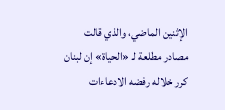الإثنين الماضي، والذي قالت مصادر مطلعة لـ «الحياة» إن لبنان كرر خلاله رفضه الادعاءات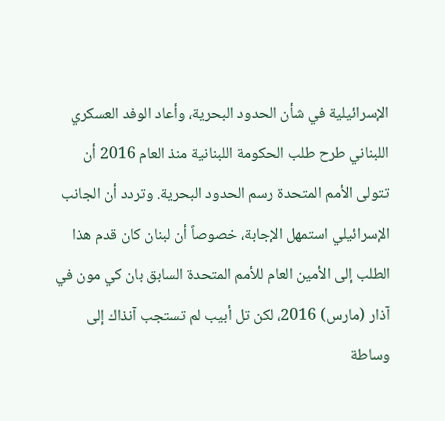الإسرائيلية في شأن الحدود البحرية، وأعاد الوفد العسكري اللبناني طرح طلب الحكومة اللبنانية منذ العام 2016 أن تتولى الأمم المتحدة رسم الحدود البحرية. وتردد أن الجانب الإسرائيلي استمهل الإجابة، خصوصاً أن لبنان كان قدم هذا الطلب إلى الأمين العام للأمم المتحدة السابق بان كي مون في آذار (مارس) 2016، لكن تل أبيب لم تستجب آنذاك إلى وساطة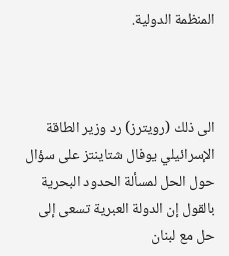المنظمة الدولية.



الى ذلك (رويترز) رد وزير الطاقة الإسرائيلي يوفال شتاينتز على سؤال حول الحل لمسألة الحدود البحرية بالقول إن الدولة العبرية تسعى إلى حل مع لبنان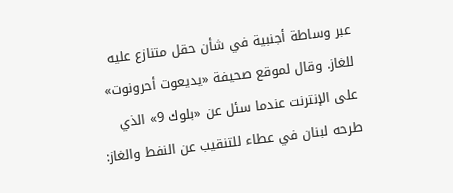عبر وساطة أجنبية في شأن حقل متنازع عليه للغاز. وقال لموقع صحيفة «يديعوت أحرونوت» على الإنترنت عندما سئل عن «بلوك 9» الذي طرحه لبنان في عطاء للتنقيب عن النفط والغاز: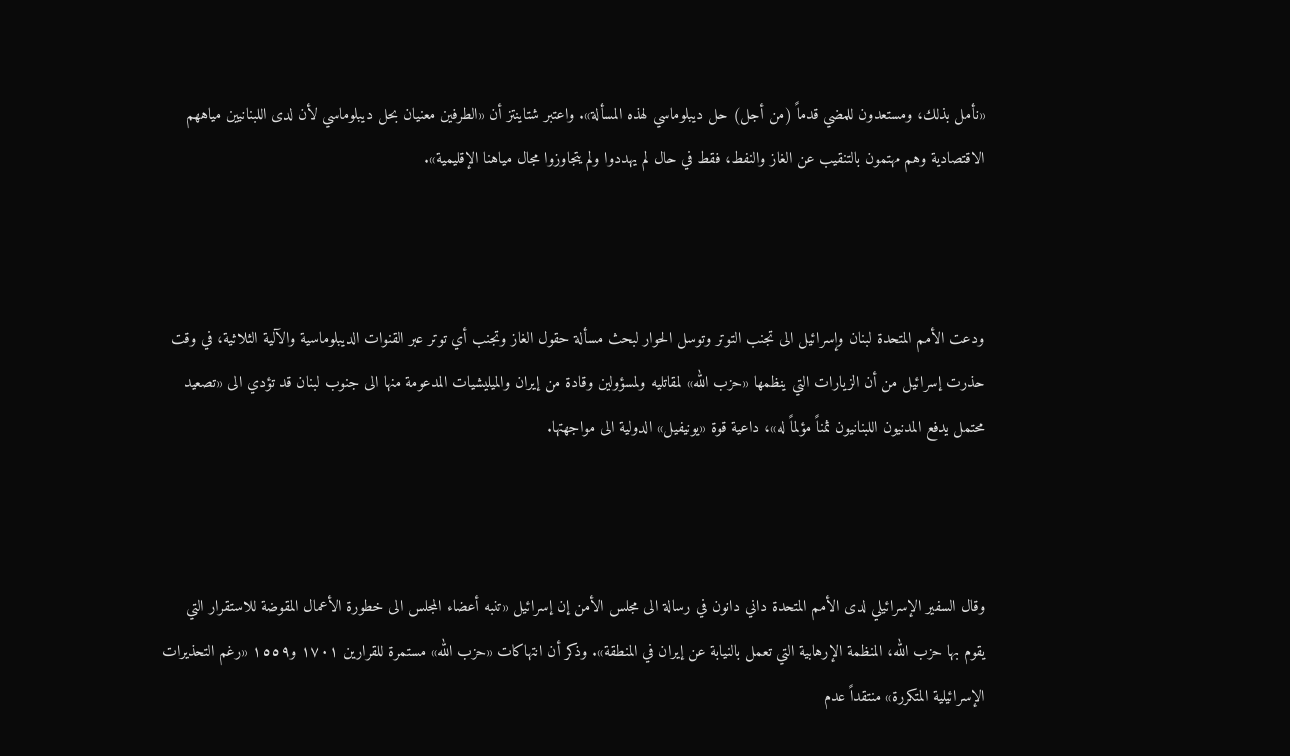«نأمل بذلك، ومستعدون للمضي قدماً (من أجل) حل ديبلوماسي لهذه المسألة». واعتبر شتاينتز أن «الطرفين معنيان بحل ديبلوماسي لأن لدى اللبنانيين مياههم الاقتصادية وهم مهتمون بالتنقيب عن الغاز والنفط، فقط في حال لم يهددوا ولم يتجاوزوا مجال مياهنا الإقليمية».



ودعت الأمم المتحدة لبنان وإسرائيل الى تجنب التوتر وتوسل الحوار لبحث مسألة حقول الغاز وتجنب أي توتر عبر القنوات الديبلوماسية والآلية الثلاثية، في وقت حذرت إسرائيل من أن الزيارات التي ينظمها «حزب الله» لمقاتليه ولمسؤولين وقادة من إيران والميليشيات المدعومة منها الى جنوب لبنان قد تؤدي الى «تصعيد محتمل يدفع المدنيون اللبنانيون ثمناً مؤلماً له»، داعية قوة «يونيفيل» الدولية الى مواجهتها.



وقال السفير الإسرائيلي لدى الأمم المتحدة داني دانون في رسالة الى مجلس الأمن إن إسرائيل «تنبه أعضاء المجلس الى خطورة الأعمال المقوضة للاستقرار التي يقوم بها حزب الله، المنظمة الإرهابية التي تعمل بالنيابة عن إيران في المنطقة». وذكر أن انتهاكات «حزب الله» مستمرة للقرارين ١٧٠١ و١٥٥٩ «رغم التحذيرات الإسرائيلية المتكررة» منتقداً عدم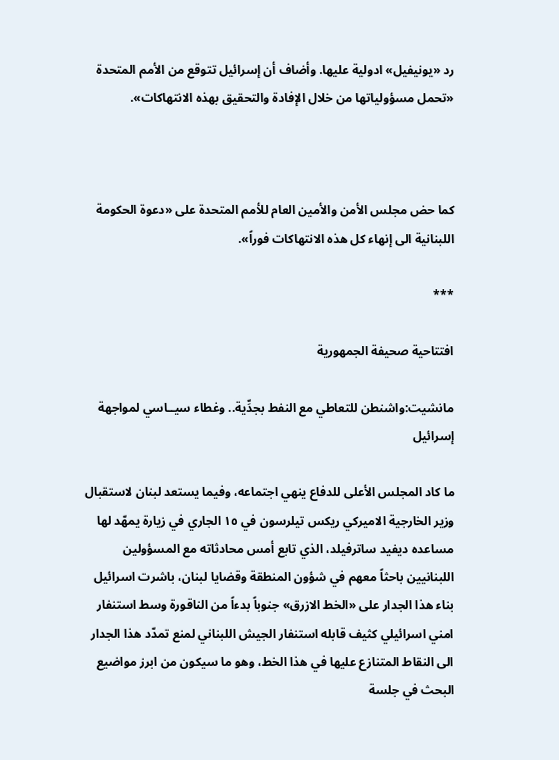رد «يونيفيل» ادولية عليها. وأضاف أن إسرائيل تتوقع من الأمم المتحدة «تحمل مسؤولياتها من خلال الإفادة والتحقيق بهذه الانتهاكات».



كما حض مجلس الأمن والأمين العام للأمم المتحدة على «دعوة الحكومة اللبنانية الى إنهاء كل هذه الانتهاكات فوراً».

***

افتتاحية صحيفة الجمهورية

مانشيت:واشنطن للتعاطي مع النفط بجدِّية.. وغطاء سيــاسي لمواجهة إسرائيل

ما كاد المجلس الأعلى للدفاع ينهي اجتماعه، وفيما يستعد لبنان لاستقبال وزير الخارجية الاميركي ريكس تيلرسون في ١٥ الجاري في زيارة يمهّد لها مساعده ديفيد ساترفيلد، الذي تابع أمس محادثاته مع المسؤولين اللبنانيين باحثاً معهم في شؤون المنطقة وقضايا لبنان، باشرت اسرائيل بناء هذا الجدار على «الخط الازرق» جنوباً بدءاً من الناقورة وسط استنفار امني اسرائيلي كثيف قابله استنفار الجيش اللبناني لمنع تمدّد هذا الجدار الى النقاط المتنازع عليها في هذا الخط، وهو ما سيكون من ابرز مواضيع البحث في جلسة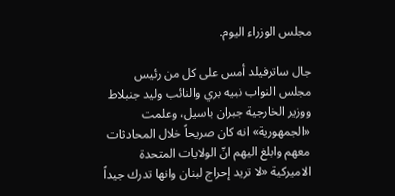مجلس الوزراء اليوم.

جال ساترفيلد أمس على كل من رئيس مجلس النواب نبيه بري والنائب وليد جنبلاط ووزير الخارجية جبران باسيل، وعلمت «الجمهورية» انه كان صريحاً خلال المحادثات معهم وابلغ اليهم انّ الولايات المتحدة الاميركية «لا تريد إحراج لبنان وانها تدرك جيداً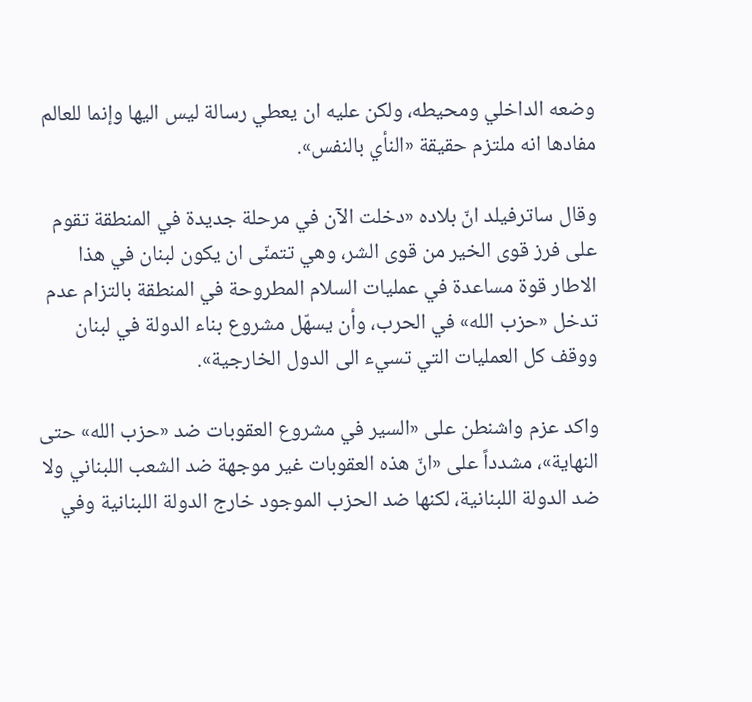وضعه الداخلي ومحيطه، ولكن عليه ان يعطي رسالة ليس اليها وإنما للعالم مفادها انه ملتزم حقيقة «النأي بالنفس».

وقال ساترفيلد انّ بلاده «دخلت الآن في مرحلة جديدة في المنطقة تقوم على فرز قوى الخير من قوى الشر، وهي تتمنّى ان يكون لبنان في هذا الاطار قوة مساعدة في عمليات السلام المطروحة في المنطقة بالتزام عدم تدخل «حزب الله» في الحرب، وأن يسهّل مشروع بناء الدولة في لبنان ووقف كل العمليات التي تسيء الى الدول الخارجية».

واكد عزم واشنطن على «السير في مشروع العقوبات ضد «حزب الله» حتى النهاية»، مشدداً على «انّ هذه العقوبات غير موجهة ضد الشعب اللبناني ولا ضد الدولة اللبنانية، لكنها ضد الحزب الموجود خارج الدولة اللبنانية وفي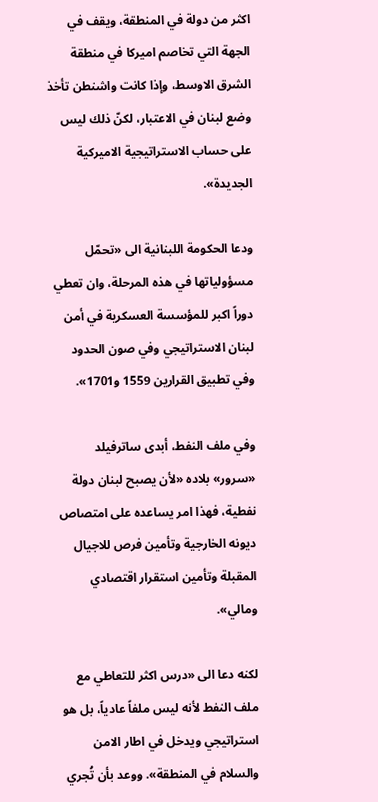اكثر من دولة في المنطقة، ويقف في الجهة التي تخاصم اميركا في منطقة الشرق الاوسط، وإذا كانت واشنطن تأخذ وضع لبنان في الاعتبار، لكنّ ذلك ليس على حساب الاستراتيجية الاميركية الجديدة».

ودعا الحكومة اللبنانية الى «تحمّل مسؤولياتها في هذه المرحلة، وان تعطي دوراً اكبر للمؤسسة العسكرية في أمن لبنان الاستراتيجي وفي صون الحدود وفي تطبيق القرارين 1559 و1701».

وفي ملف النفط، أبدى ساترفيلد «سرور» بلاده «لأن يصبح لبنان دولة نفطية، فهذا امر يساعده على امتصاص ديونه الخارجية وتأمين فرص للاجيال المقبلة وتأمين استقرار اقتصادي ومالي».

لكنه دعا الى «درس اكثر للتعاطي مع ملف النفط لأنه ليس ملفاً عادياً، بل هو استراتيجي ويدخل في اطار الامن والسلام في المنطقة». ووعد بأن تُجري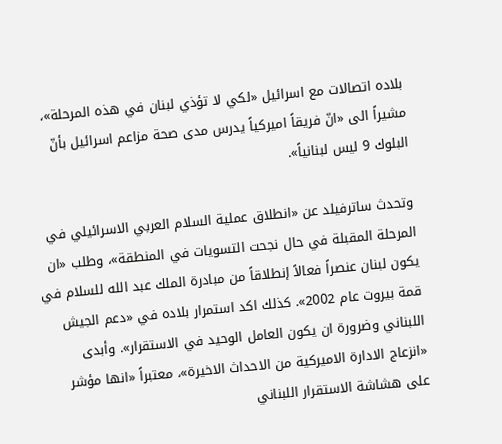بلاده اتصالات مع اسرائيل «لكي لا تؤذي لبنان في هذه المرحلة»، مشيراً الى «انّ فريقاً اميركياً يدرس مدى صحة مزاعم اسرائيل بأنّ البلوك 9 ليس لبنانياً».

وتحدث ساترفيلد عن «انطلاق عملية السلام العربي الاسرائيلي في المرحلة المقبلة في حال نجحت التسويات في المنطقة»، وطلب «ان يكون لبنان عنصراً فعالاً إنطلاقاً من مبادرة الملك عبد الله للسلام في قمة بيروت عام 2002». كذلك اكد استمرار بلاده في «دعم الجيش اللبناني وضرورة ان يكون العامل الوحيد في الاستقرار». وأبدى «انزعاج الادارة الاميركية من الاحداث الاخيرة»، معتبراً «انها مؤشر على هشاشة الاستقرار اللبناني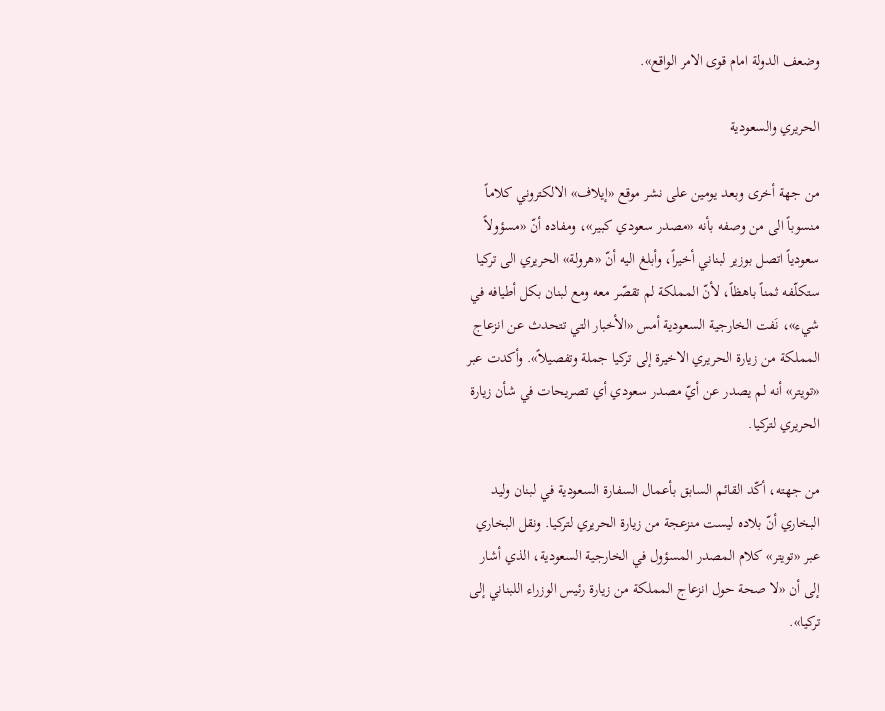وضعف الدولة امام قوى الامر الواقع».

الحريري والسعودية

من جهة أخرى وبعد يومين على نشر موقع «إيلاف» الالكتروني كلاماً منسوباً الى من وصفه بأنه «مصدر سعودي كبير»، ومفاده أنّ «مسؤولاً سعودياً اتصل بوزير لبناني أخيراً، وأبلغ اليه أنّ «هرولة» الحريري الى تركيا ستكلّفه ثمناً باهظاً، لأنّ المملكة لم تقصّر معه ومع لبنان بكل أطيافه في شيء»، نَفت الخارجية السعودية أمس «الأخبار التي تتحدث عن انزعاج المملكة من زيارة الحريري الاخيرة إلى تركيا جملة وتفصيلاً». وأكدت عبر «تويتر» أنه لم يصدر عن أيّ مصدر سعودي أي تصريحات في شأن زيارة الحريري لتركيا.

من جهته، أكّد القائم السابق بأعمال السفارة السعودية في لبنان وليد البخاري أنّ بلاده ليست منزعجة من زيارة الحريري لتركيا. ونقل البخاري عبر «تويتر» كلام المصدر المسؤول في الخارجية السعودية، الذي أشار إلى أن «لا صحة حول انزعاج المملكة من زيارة رئيس الوزراء اللبناني إلى تركيا».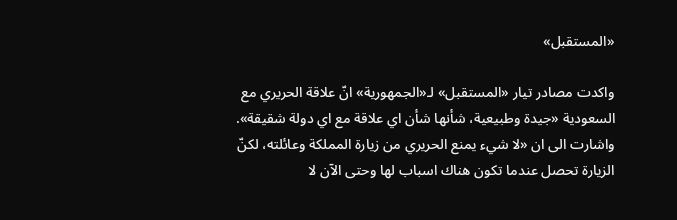«المستقبل»

واكدت مصادر تيار «المستقبل» لـ«الجمهورية» انّ علاقة الحريري مع السعودية «جيدة وطبيعية، شأنها شأن اي علاقة مع اي دولة شقيقة». واشارت الى ان «لا شيء يمنع الحريري من زيارة المملكة وعائلته، لكنّ الزيارة تحصل عندما تكون هناك اسباب لها وحتى الآن لا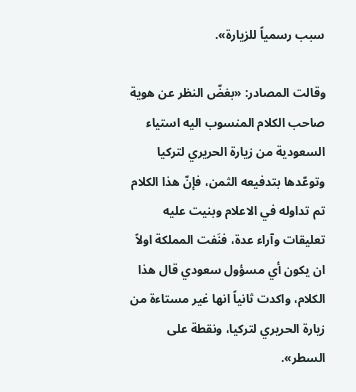سبب رسمياً للزيارة».

وقالت المصادر: «بغضّ النظر عن هوية صاحب الكلام المنسوب اليه استياء السعودية من زيارة الحريري لتركيا وتوعّدها بتدفيعه الثمن، فإنّ هذا الكلام تم تداوله في الاعلام وبنيت عليه تعليقات وآراء عدة، فنَفت المملكة اولاً ان يكون أي مسؤول سعودي قال هذا الكلام، واكدت ثانياً انها غير مستاءة من زيارة الحريري لتركيا، ونقطة على السطر».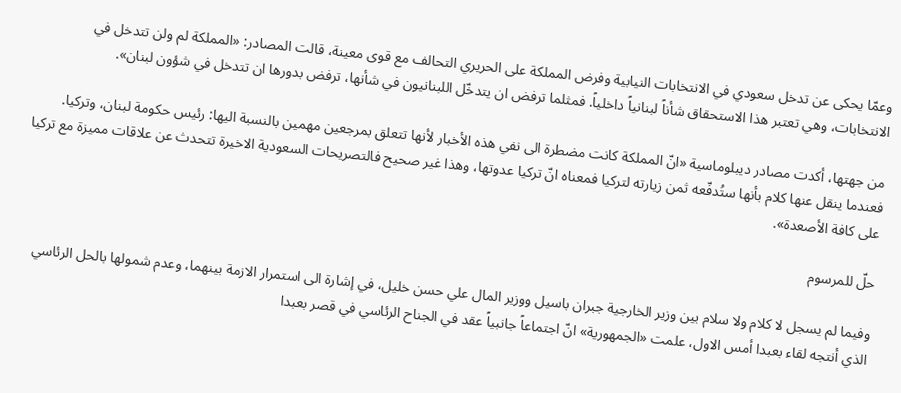وعمّا يحكى عن تدخل سعودي في الانتخابات النيابية وفرض المملكة على الحريري التحالف مع قوى معينة، قالت المصادر: «المملكة لم ولن تتدخل في الانتخابات، وهي تعتبر هذا الاستحقاق شأناً لبنانياً داخلياً. فمثلما ترفض ان يتدخّل اللبنانيون في شأنها، ترفض بدورها ان تتدخل في شؤون لبنان».

من جهتها، أكدت مصادر ديبلوماسية «انّ المملكة كانت مضطرة الى نفي هذه الأخبار لأنها تتعلق بمرجعين مهمين بالنسبة اليها: رئيس حكومة لبنان، وتركيا. فعندما ينقل عنها كلام بأنها ستُدفّعه ثمن زيارته لتركيا فمعناه انّ تركيا عدوتها، وهذا غير صحيح فالتصريحات السعودية الاخيرة تتحدث عن علاقات مميزة مع تركيا على كافة الأصعدة».

حلّ للمرسوم

وفيما لم يسجل لا كلام ولا سلام بين وزير الخارجية جبران باسيل ووزير المال علي حسن خليل، في إشارة الى استمرار الازمة بينهما، وعدم شمولها بالحل الرئاسي الذي أنتجه لقاء بعبدا أمس الاول، علمت «الجمهورية» انّ اجتماعاً جانبياً عقد في الجناح الرئاسي في قصر بعبدا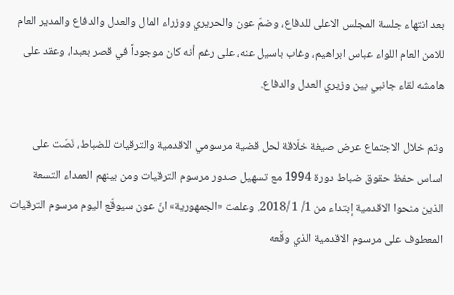بعد انتهاء جلسة المجلس الاعلى للدفاع، وضمّ عون والحريري ووزراء المال والعدل والدفاع والمدير العام للامن العام اللواء عباس ابراهيم، وغاب باسيل عنه، على رغم أنه كان موجوداً في قصر بعبدا، وعقد على هامشه لقاء جانبي بين وزيري العدل والدفاع.

وتم خلال الاجتماع عرض صيغة خلّاقة لحل قضية مرسومي الاقدمية والترقيات للضباط، نَصّت على اساس حفظ حقوق ضباط دورة 1994 مع تسهيل صدور مرسوم الترقيات ومن بينهم العمداء التسعة الذين منحوا الاقدمية إبتداء من 1/ 1 /2018. وعلمت «الجمهورية» انّ عون سيوقّع اليوم مرسوم الترقيات المعطوف على مرسوم الاقدمية الذي وقّعه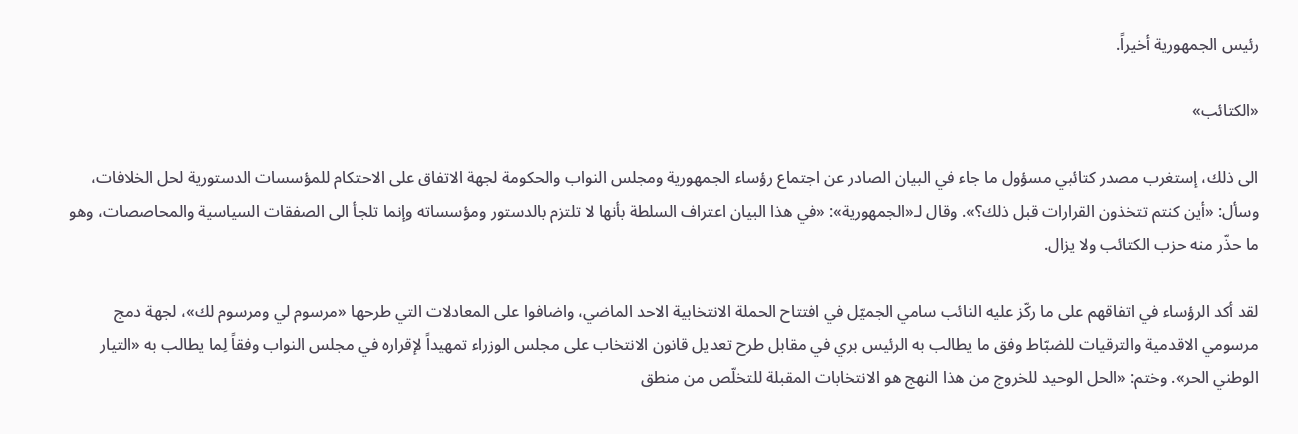رئيس الجمهورية أخيراً.

«الكتائب»

الى ذلك، إستغرب مصدر كتائبي مسؤول ما جاء في البيان الصادر عن اجتماع رؤساء الجمهورية ومجلس النواب والحكومة لجهة الاتفاق على الاحتكام للمؤسسات الدستورية لحل الخلافات، وسأل: «أين كنتم تتخذون القرارات قبل ذلك؟». وقال لـ«الجمهورية»: «في هذا البيان اعتراف السلطة بأنها لا تلتزم بالدستور ومؤسساته وإنما تلجأ الى الصفقات السياسية والمحاصصات، وهو ما حذّر منه حزب الكتائب ولا يزال.

لقد أكد الرؤساء في اتفاقهم على ما ركّز عليه النائب سامي الجميّل في افتتاح الحملة الانتخابية الاحد الماضي، واضافوا على المعادلات التي طرحها «مرسوم لي ومرسوم لك»، لجهة دمج مرسومي الاقدمية والترقيات للضبّاط وفق ما يطالب به الرئيس بري في مقابل طرح تعديل قانون الانتخاب على مجلس الوزراء تمهيداً لإقراره في مجلس النواب وفقاً لِما يطالب به «التيار الوطني الحر». وختم: «الحل الوحيد للخروج من هذا النهج هو الانتخابات المقبلة للتخلّص من منطق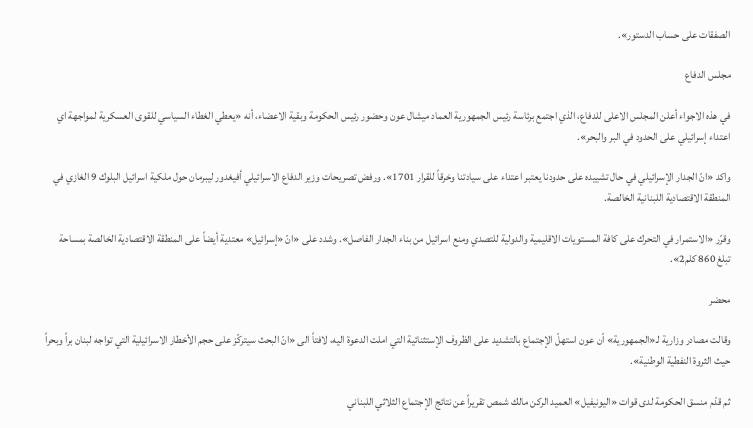الصفقات على حساب الدستور».

مجلس الدفاع

في هذه الاجواء أعلن المجلس الاعلى للدفاع، الذي اجتمع برئاسة رئيس الجمهورية العماد ميشال عون وحضور رئيس الحكومة وبقية الاعضاء، أنه «يعطي الغطاء السياسي للقوى العسكرية لمواجهة اي اعتداء إسرائيلي على الحدود في البر والبحر».

واكد «انّ الجدار الإسرائيلي في حال تشييده على حدودنا يعتبر اعتداء على سيادتنا وخرقاً للقرار 1701». ورفض تصريحات وزير الدفاع الاسرائيلي أفيغدور ليبرمان حول ملكية اسرائيل البلوك 9 الغازي في المنطقة الاقتصادية اللبنانية الخالصة.

وقرّر «الاستمرار في التحرك على كافة المستويات الاقليمية والدولية للتصدي ومنع اسرائيل من بناء الجدار الفاصل». وشدد على «انّ «إسرائيل» معتدية أيضاً على المنطقة الاقتصادية الخالصة بمساحة تبلغ 860 كلم2».

محضر

وقالت مصادر وزارية لـ«الجمهورية» اّن عون استهلّ الإجتماع بالتشديد على الظروف الإستثنائية التي املت الدعوة اليه، لافتاً الى «انّ البحث سيتركّز على حجم الأخطار الاسرائيلية التي تواجه لبنان براً وبحراً حيث الثروة النفطية الوطنية».

ثم قدّم منسق الحكومة لدى قوات «اليونيفيل» العميد الركن مالك شمص تقريراً عن نتائج الإجتماع الثلاثي اللبناني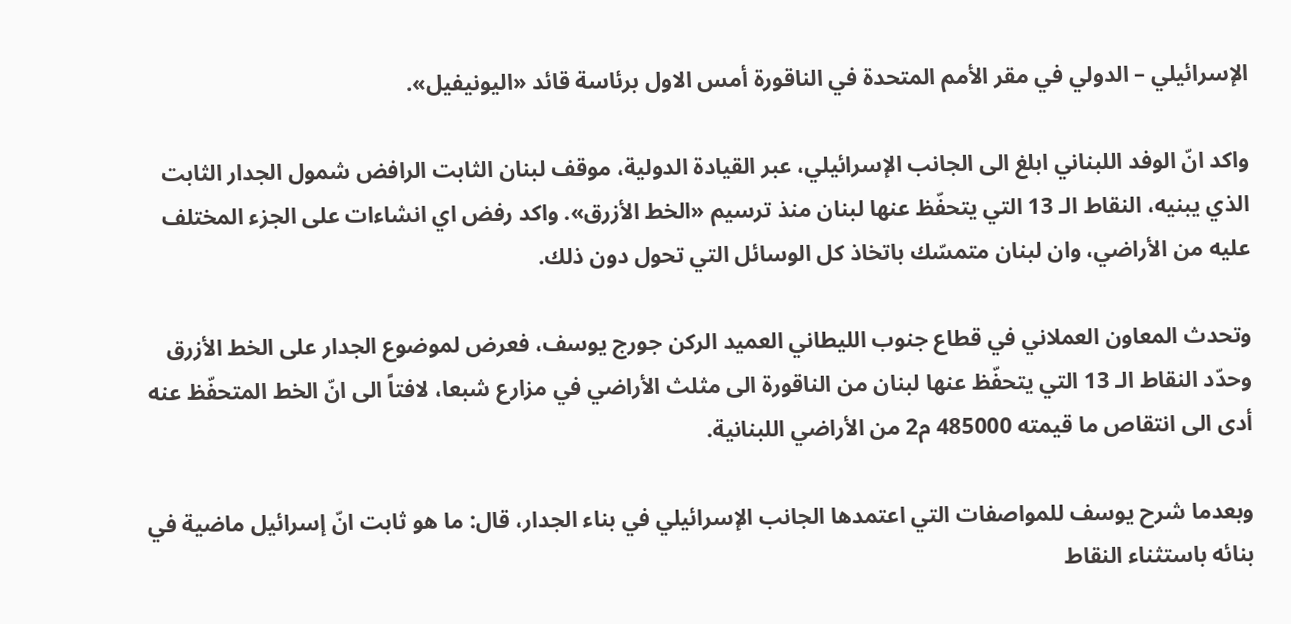الإسرائيلي – الدولي في مقر الأمم المتحدة في الناقورة أمس الاول برئاسة قائد «اليونيفيل».

واكد انّ الوفد اللبناني ابلغ الى الجانب الإسرائيلي، عبر القيادة الدولية، موقف لبنان الثابت الرافض شمول الجدار الثابت الذي يبنيه، النقاط الـ 13 التي يتحفّظ عنها لبنان منذ ترسيم «الخط الأزرق». واكد رفض اي انشاءات على الجزء المختلف عليه من الأراضي، وان لبنان متمسّك باتخاذ كل الوسائل التي تحول دون ذلك.

وتحدث المعاون العملاني في قطاع جنوب الليطاني العميد الركن جورج يوسف، فعرض لموضوع الجدار على الخط الأزرق وحدّد النقاط الـ 13 التي يتحفّظ عنها لبنان من الناقورة الى مثلث الأراضي في مزارع شبعا، لافتاً الى انّ الخط المتحفّظ عنه أدى الى انتقاص ما قيمته 485000 م2 من الأراضي اللبنانية.

وبعدما شرح يوسف للمواصفات التي اعتمدها الجانب الإسرائيلي في بناء الجدار، قال: ما هو ثابت انّ إسرائيل ماضية في بنائه باستثناء النقاط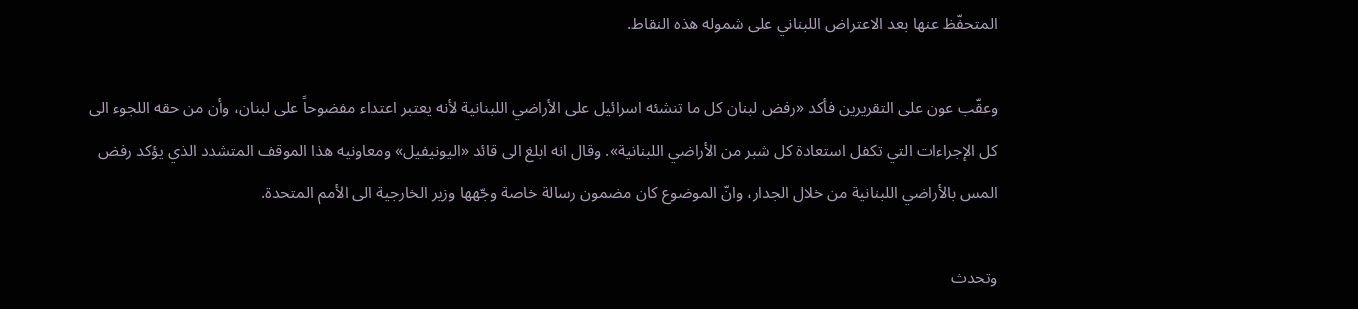المتحفّظ عنها بعد الاعتراض اللبناني على شموله هذه النقاط.

وعقّب عون على التقريرين فأكد «رفض لبنان كل ما تنشئه اسرائيل على الأراضي اللبنانية لأنه يعتبر اعتداء مفضوحاً على لبنان، وأن من حقه اللجوء الى كل الإجراءات التي تكفل استعادة كل شبر من الأراضي اللبنانية». وقال انه ابلغ الى قائد «اليونيفيل» ومعاونيه هذا الموقف المتشدد الذي يؤكد رفض المس بالأراضي اللبنانية من خلال الجدار، وانّ الموضوع كان مضمون رسالة خاصة وجّهها وزير الخارجية الى الأمم المتحدة.

وتحدث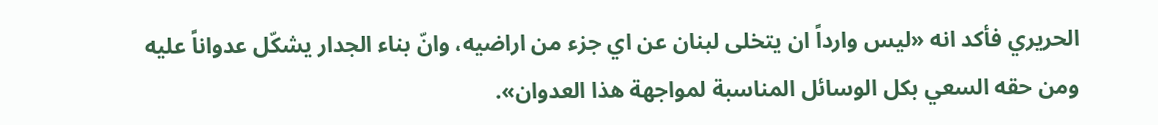الحريري فأكد انه «ليس وارداً ان يتخلى لبنان عن اي جزء من اراضيه، وانّ بناء الجدار يشكّل عدواناً عليه ومن حقه السعي بكل الوسائل المناسبة لمواجهة هذا العدوان».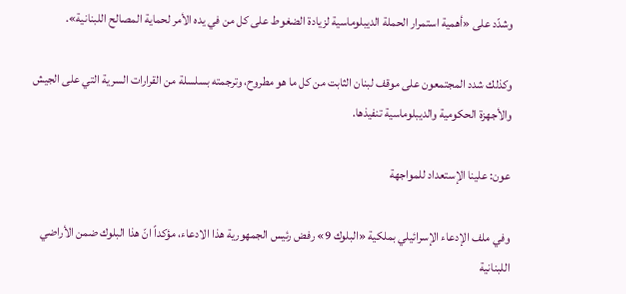وشدّد على «أهمية استمرار الحملة الديبلوماسية لزيادة الضغوط على كل من في يده الأمر لحماية المصالح اللبنانية».

وكذلك شدد المجتمعون على موقف لبنان الثابت من كل ما هو مطروح، وترجمته بسلسلة من القرارات السرية التي على الجيش والأجهزة الحكومية والديبلوماسية تنفيذها.

عون: علينا الإستعداد للمواجهة

وفي ملف الإدعاء الإسرائيلي بملكية «البلوك 9» رفض رئيس الجمهورية هذا الادعاء، مؤكداً انّ هذا البلوك ضمن الأراضي اللبنانية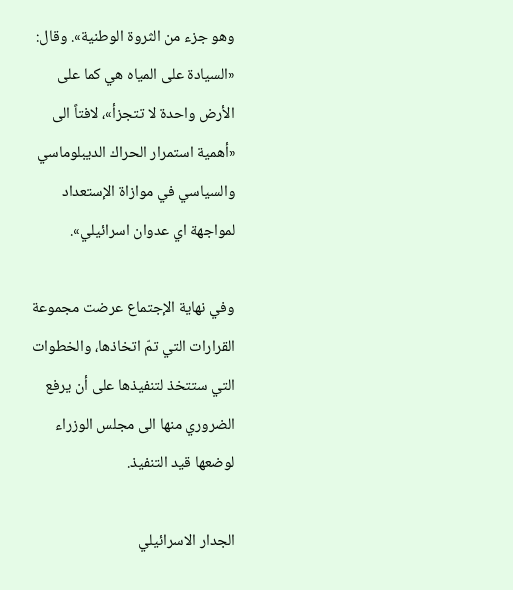وهو جزء من الثروة الوطنية». وقال: «السيادة على المياه هي كما على الأرض واحدة لا تتجزأ»، لافتاً الى «أهمية استمرار الحراك الديبلوماسي والسياسي في موازاة الإستعداد لمواجهة اي عدوان اسرائيلي».

وفي نهاية الإجتماع عرضت مجموعة القرارات التي تمّ اتخاذها، والخطوات التي ستتخذ لتنفيذها على أن يرفع الضروري منها الى مجلس الوزراء لوضعها قيد التنفيذ.

الجدار الاسرائيلي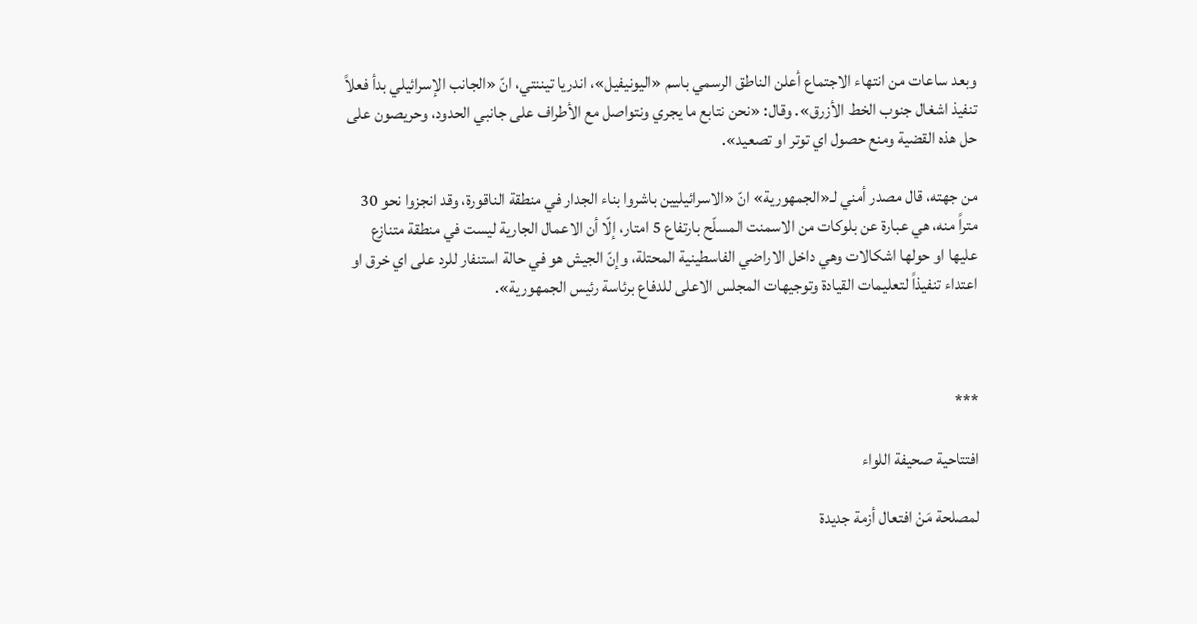وبعد ساعات من انتهاء الاجتماع أعلن الناطق الرسمي باسم «اليونيفيل»، اندريا تيننتي، انّ «الجانب الإسرائيلي بدأ فعلاً تنفيذ اشغال جنوب الخط الأزرق». وقال: «نحن نتابع ما يجري ونتواصل مع الأطراف على جانبي الحدود، وحريصون على حل هذه القضية ومنع حصول اي توتر او تصعيد».

من جهته، قال مصدر أمني لـ«الجمهورية» انّ «الاسرائيليين باشروا بناء الجدار في منطقة الناقورة، وقد انجزوا نحو 30 متراً منه، هي عبارة عن بلوكات من الاسمنت المسلّح بارتفاع 5 امتار، إلّا أن الاعمال الجارية ليست في منطقة متنازع عليها او حولها اشكالات وهي داخل الاراضي الفاسطينية المحتلة، وإنّ الجيش هو في حالة استنفار للرد على اي خرق او اعتداء تنفيذاً لتعليمات القيادة وتوجيهات المجلس الاعلى للدفاع برئاسة رئيس الجمهورية».



***

افتتاحية صحيفة اللواء

لمصلحة مَنْ افتعال أزمة جديدة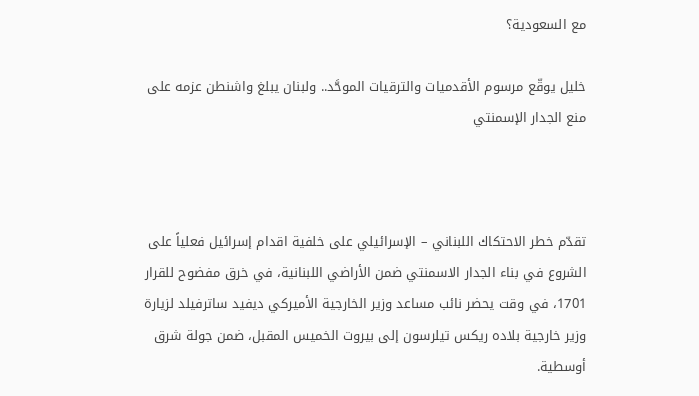مع السعودية؟

خليل يوقّع مرسوم الأقدميات والترقيات الموحَّد.. ولبنان يبلغ واشنطن عزمه على منع الجدار الإسمنتي



تقدّم خطر الاحتكاك اللبناني – الإسرائيلي على خلفية اقدام إسرائيل فعلياً على الشروع في بناء الجدار الاسمنتي ضمن الأراضي اللبنانية، في خرق مفضوح للقرار 1701، في وقت يحضر نائب مساعد وزير الخارجية الأميركي ديفيد ساترفيلد لزيارة وزير خارجية بلاده ريكس تيلرسون إلى بيروت الخميس المقبل، ضمن جولة شرق أوسطية.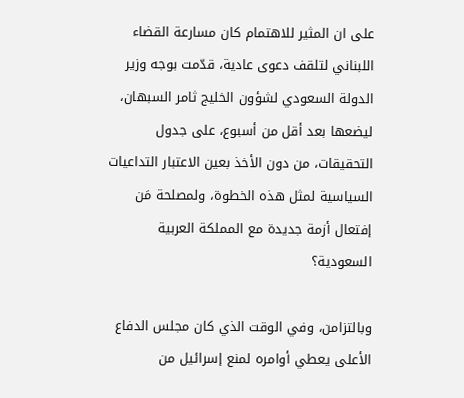على ان المثير للاهتمام كان مسارعة القضاء اللبناني لتلقف دعوى عادية، قدّمت بوجه وزير الدولة السعودي لشؤون الخليج ثامر السبهان، ليضعها بعد أقل من أسبوع، على جدول التحقيقات، من دون الأخذ بعين الاعتبار التداعيات السياسية لمثل هذه الخطوة، ولمصلحة مَن إفتعال أزمة جديدة مع المملكة العربية السعودية؟

وبالتزامن، وفي الوقت الذي كان مجلس الدفاع الأعلى يعطي أوامره لمنع إسرائيل من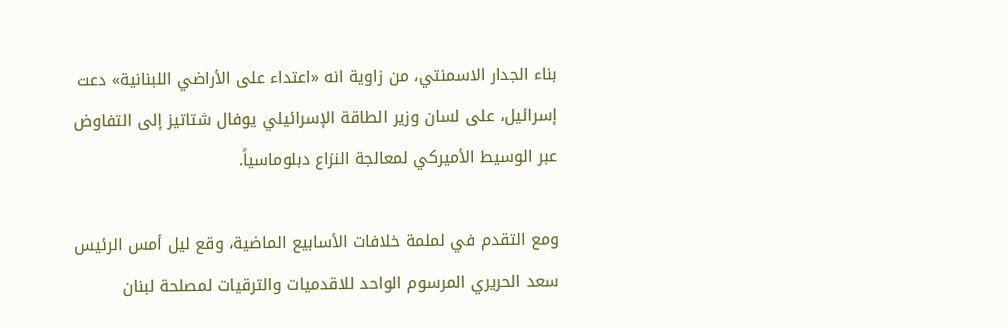بناء الجدار الاسمنتي، من زاوية انه «اعتداء على الأراضي اللبنانية» دعت إسرائيل، على لسان وزير الطاقة الإسرائيلي يوفال شتاتيز إلى التفاوض عبر الوسيط الأميركي لمعالجة النزاع دبلوماسياً.

ومع التقدم في لملمة خلافات الأسابيع الماضية، وقع ليل أمس الرئيس سعد الحريري المرسوم الواحد للاقدميات والترقيات لمصلحة لبنان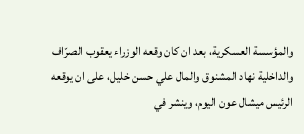والمؤسسة العسكرية، بعد ان كان وقعه الوزراء يعقوب الصرّاف والداخلية نهاد المشنوق والمال علي حسن خليل، على ان يوقعه الرئيس ميشال عون اليوم، وينشر في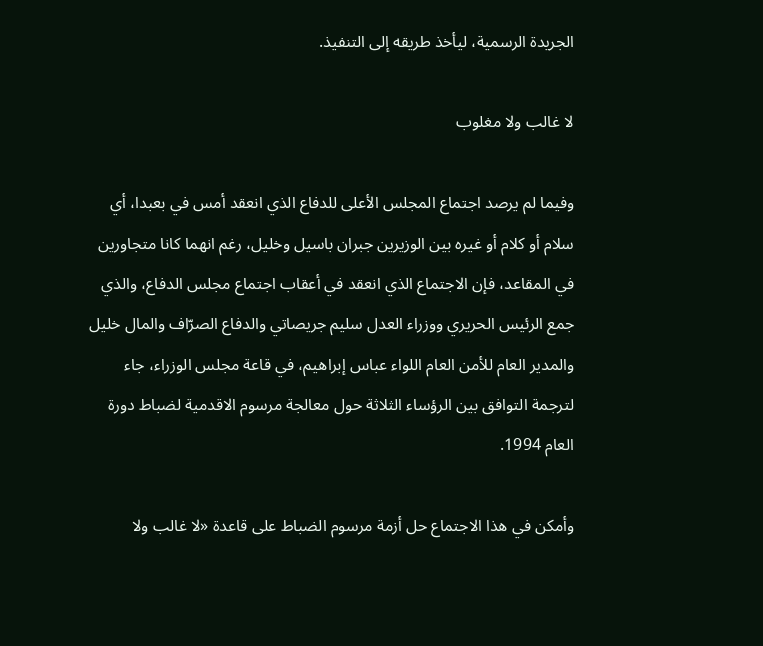الجريدة الرسمية، ليأخذ طريقه إلى التنفيذ.

لا غالب ولا مغلوب

وفيما لم يرصد اجتماع المجلس الأعلى للدفاع الذي انعقد أمس في بعبدا، أي سلام أو كلام أو غيره بين الوزيرين جبران باسيل وخليل، رغم انهما كانا متجاورين في المقاعد، فإن الاجتماع الذي انعقد في أعقاب اجتماع مجلس الدفاع، والذي جمع الرئيس الحريري ووزراء العدل سليم جريصاتي والدفاع الصرّاف والمال خليل والمدير العام للأمن العام اللواء عباس إبراهيم، في قاعة مجلس الوزراء، جاء لترجمة التوافق بين الرؤساء الثلاثة حول معالجة مرسوم الاقدمية لضباط دورة العام 1994.

وأمكن في هذا الاجتماع حل أزمة مرسوم الضباط على قاعدة «لا غالب ولا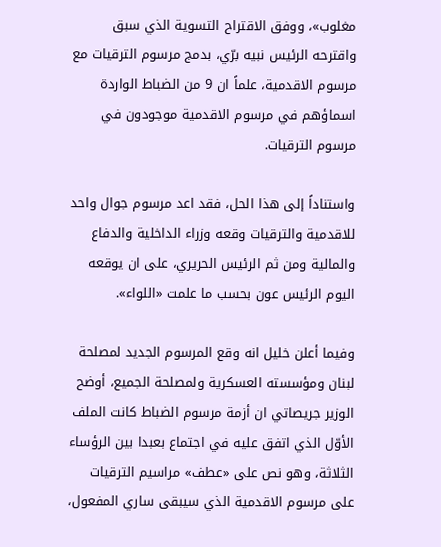مغلوب»، ووفق الاقتراح التسوية الذي سبق واقترحه الرئيس نبيه برّي، بدمج مرسوم الترقيات مع مرسوم الاقدمية، علماً ان 9 من الضباط الواردة اسماؤهم في مرسوم الاقدمية موجودون في مرسوم الترقيات.

واستناداً إلى هذا الحل، فقد اعد مرسوم جوال واحد للاقدمية والترقيات وقعه وزراء الداخلية والدفاع والمالية ومن ثم الرئيس الحريري، على ان يوقعه اليوم الرئيس عون بحسب ما علمت «اللواء».

وفيما أعلن خليل انه وقع المرسوم الجديد لمصلحة لبنان ومؤسسته العسكرية ولمصلحة الجميع، أوضح الوزير جريصاتي ان أزمة مرسوم الضباط كانت الملف الأوّل الذي اتفق عليه في اجتماع بعبدا بين الرؤساء الثلاثة، وهو نص على «عطف» مراسيم الترقيات على مرسوم الاقدمية الذي سيبقى ساري المفعول،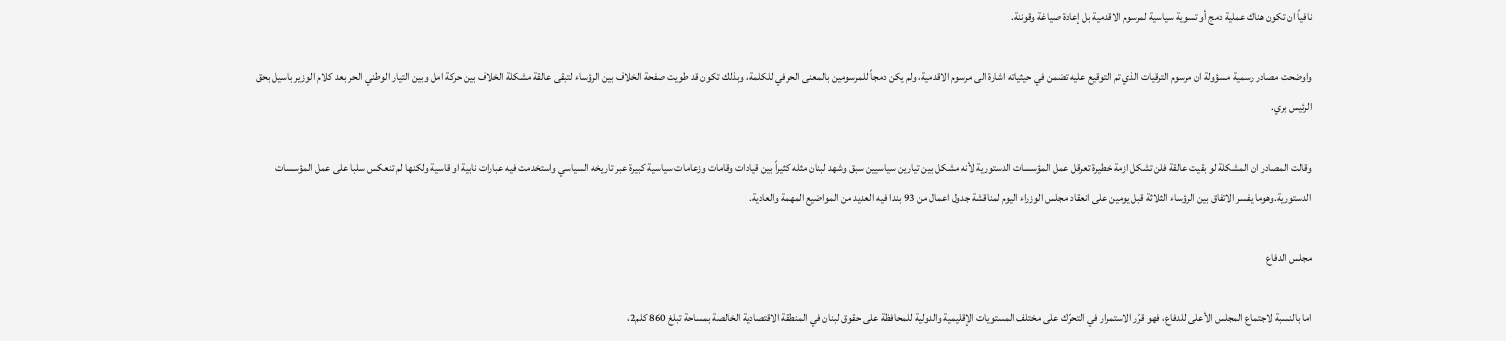نافياً ان تكون هناك عملية دمج أو تسوية سياسية لمرسوم الاقدمية بل إعادة صياغة وقوننة.

واوضحت مصادر رسمية مسؤولة ان مرسوم الترقيات الذي تم التوقيع عليه تضمن في حيثياته اشارة الى مرسوم الاقدمية، ولم يكن دمجاً للمرسومين بالمعنى الحرفي للكلمة، وبذلك تكون قد طويت صفحة الخلاف بين الرؤساء لتبقى عالقة مشكلة الخلاف بين حركة امل وبين التيار الوطني الحر بعد كلام الوزير باسيل بحق الرئيس بري.

وقالت المصادر ان المشكلة لو بقيت عالقة فلن تشكل ازمة خطيرة تعرقل عمل المؤسسات الدستورية لأنه مشكل بين تيارين سياسيين سبق وشهد لبنان مثله كثيراً بين قيادات وقامات وزعامات سياسية كبيرة عبر تاريخه السياسي واستخدمت فيه عبارات نابية او قاسية ولكنها لم تنعكس سلبا على عمل المؤسسات الدستورية.وهوما يفسر الاتفاق بين الرؤساء الثلاثة قبل يومين على انعقاد مجلس الوزراء اليوم لمناقشة جدول اعمال من 93 بندا فيه العديد من المواضيع المهمة والعادية.

مجلس الدفاع

اما بالنسبة لاجتماع المجلس الأعلى للدفاع، فهو قرّر الاستمرار في التحرّك على مختلف المستويات الإقليمية والدولية للمحافظة على حقوق لبنان في المنطقة الاقتصادية الخالصة بمساحة تبلغ 860 كلم2،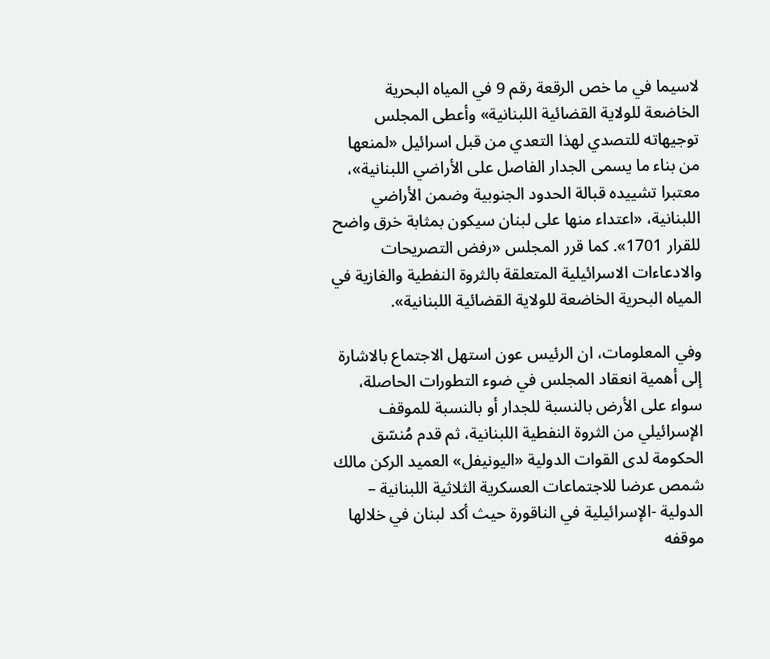لاسيما في ما خص الرقعة رقم 9 في المياه البحرية الخاضعة للولاية القضائية اللبنانية» وأعطى المجلس توجيهاته للتصدي لهذا التعدي من قبل اسرائيل «لمنعها من بناء ما يسمى الجدار الفاصل على الأراضي اللبنانية»، معتبرا تشييده قبالة الحدود الجنوبية وضمن الأراضي اللبنانية، «اعتداء منها على لبنان سيكون بمثابة خرق واضح للقرار 1701». كما قرر المجلس «رفض التصريحات والادعاءات الاسرائيلية المتعلقة بالثروة النفطية والغازية في المياه البحرية الخاضعة للولاية القضائية اللبنانية».

وفي المعلومات، ان الرئيس عون استهل الاجتماع بالاشارة إلى أهمية انعقاد المجلس في ضوء التطورات الحاصلة، سواء على الأرض بالنسبة للجدار أو بالنسبة للموقف الإسرائيلي من الثروة النفطية اللبنانية، ثم قدم مُنسّق الحكومة لدى القوات الدولية «اليونيفل» العميد الركن مالك شمص عرضا للاجتماعات العسكرية الثلاثية اللبنانية – الدولية -الإسرائيلية في الناقورة حيث أكد لبنان في خلالها موقفه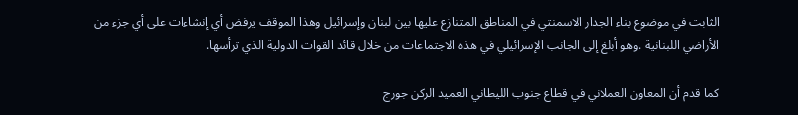الثابت في موضوع بناء الجدار الاسمنتي في المناطق المتنازع عليها بين لبنان وإسرائيل وهذا الموقف يرفض أي إنشاءات على أي جزء من الأراضي اللبنانية .وهو أبلغ إلى الجانب الإسرائيلي في هذه الاجتماعات من خلال قائد القوات الدولية الذي ترأسها.

كما قدم أن المعاون العملاني في قطاع جنوب الليطاني العميد الركن جورج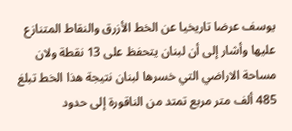يوسف عرضا تاريخيا عن الخط الأزرق والنقاط المتنازع عليها وأشار إلى أن لبنان يتحفظ على 13 نقطة ولان مساحة الاراضي التي خسرها لبنان نتيجة هذا الخط تبلغ 485 ألف متر مربع تمتد من الناقورة إلى حدود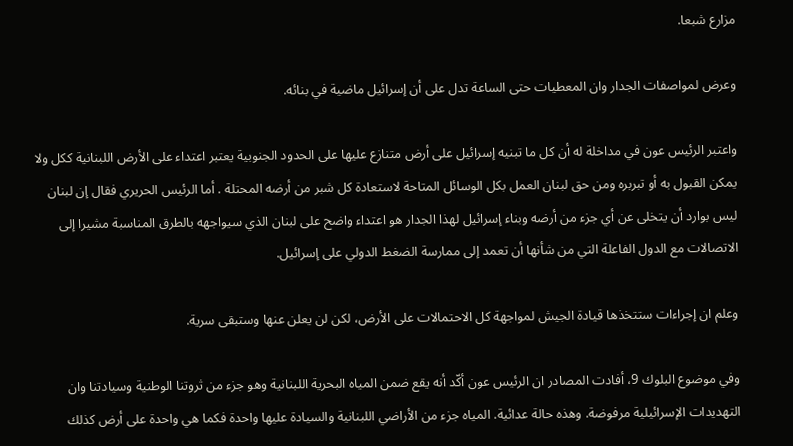مزارع شبعا.

وعرض لمواصفات الجدار وان المعطيات حتى الساعة تدل على أن إسرائيل ماضية في بنائه.

واعتبر الرئيس عون في مداخلة له أن كل ما تبنيه إسرائيل على أرض متنازع عليها على الحدود الجنوبية يعتبر اعتداء على الأرض اللبنانية ككل ولا يمكن القبول به أو تبربره ومن حق لبنان العمل بكل الوسائل المتاحة لاستعادة كل شبر من أرضه المحتلة . أما الرئيس الحريري فقال إن لبنان ليس بوارد أن يتخلى عن أي جزء من أرضه وبناء إسرائيل لهذا الجدار هو اعتداء واضح على لبنان الذي سيواجهه بالطرق المناسبة مشيرا إلى الاتصالات مع الدول الفاعلة التي من شأنها أن تعمد إلى ممارسة الضغط الدولي على إسرائيل.

وعلم ان إجراءات ستتخذها قيادة الجيش لمواجهة كل الاحتمالات على الأرض، لكن لن يعلن عنها وستبقى سرية.

وفي موضوع البلوك 9، أفادت المصادر ان الرئيس عون أكّد أنه يقع ضمن المياه البحرية اللبنانية وهو جزء من ثروتنا الوطنية وسيادتنا وان التهديدات الإسرائيلية مرفوضة. وهذه حالة عدائية. المياه جزء من الأراضي اللبنانية والسيادة عليها واحدة فكما هي واحدة على أرض كذلك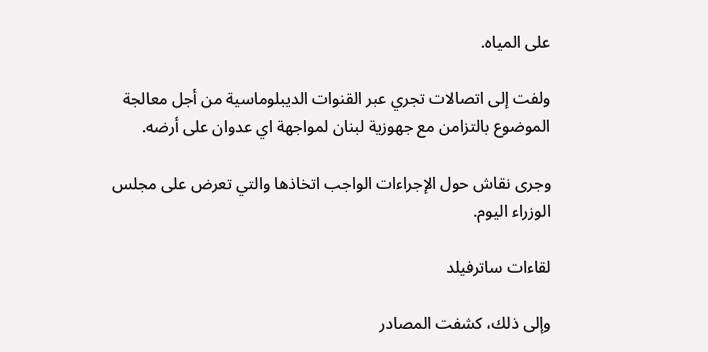على المياه.

ولفت إلى اتصالات تجري عبر القنوات الديبلوماسية من أجل معالجة الموضوع بالتزامن مع جهوزية لبنان لمواجهة اي عدوان على أرضه.

وجرى نقاش حول الإجراءات الواجب اتخاذها والتي تعرض على مجلس الوزراء اليوم.

لقاءات ساترفيلد

وإلى ذلك، كشفت المصادر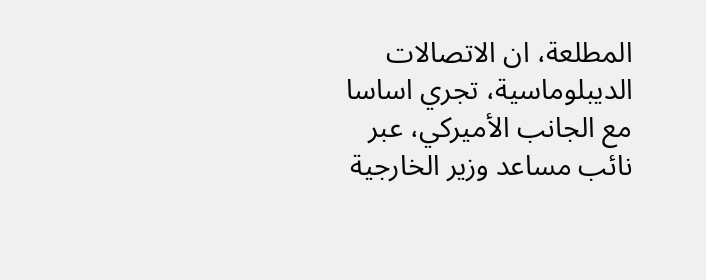المطلعة، ان الاتصالات الديبلوماسية، تجري اساسا مع الجانب الأميركي، عبر نائب مساعد وزير الخارجية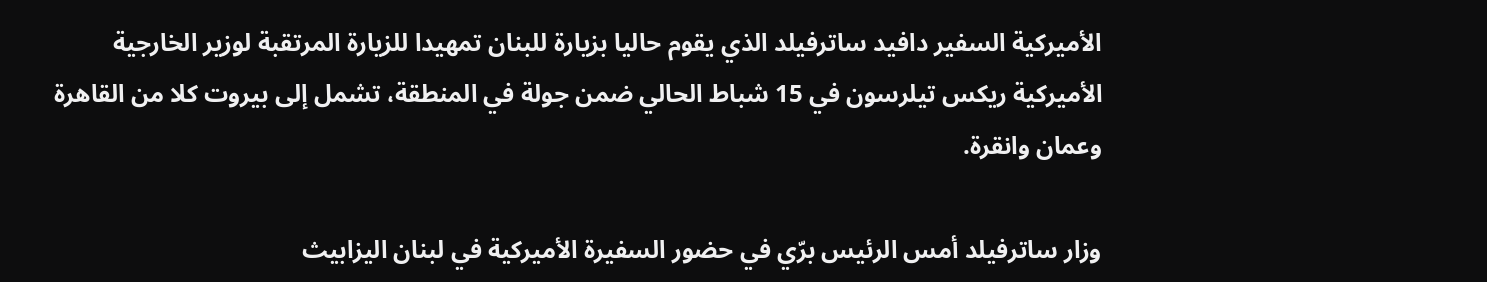الأميركية السفير دافيد ساترفيلد الذي يقوم حاليا بزيارة للبنان تمهيدا للزيارة المرتقبة لوزير الخارجية الأميركية ريكس تيلرسون في 15 شباط الحالي ضمن جولة في المنطقة، تشمل إلى بيروت كلا من القاهرة وعمان وانقرة.

وزار ساترفيلد أمس الرئيس برّي في حضور السفيرة الأميركية في لبنان اليزابيث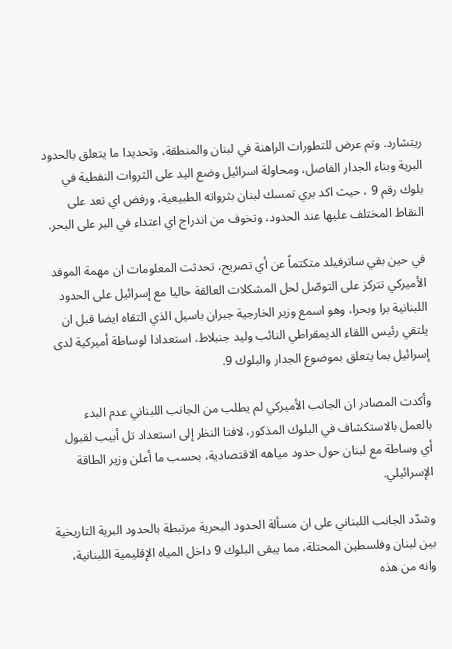ريتشارد. وتم عرض للتطورات الراهنة في لبنان والمنطقة، وتحديدا ما يتعلق بالحدود البرية وبناء الجدار الفاصل، ومحاولة اسرائيل وضع اليد على الثروات النفطية في بلوك رقم 9 ، حيث اكد بري تمسك لبنان بثرواته الطبيعية، ورفض اي تعد على النقاط المختلف عليها عند الحدود، وتخوف من اندراج اي اعتداء في البر على البحر.

في حين بقي ساترفيلد متكتماً عن أي تصريح، تحدثت المعلومات ان مهمة الموفد الأميركي تتركز على التوصّل لحل المشكلات العالقة حاليا مع إسرائيل على الحدود اللبنانية برا وبحرا، وهو اسمع وزير الخارجية جبران باسيل الذي التقاه ايضا قبل ان يلتقي رئيس اللقاء الديمقراطي النائب وليد جنبلاط، استعدادا لوساطة أميركية لدى إسرائيل بما يتعلق بموضوع الجدار والبلوك 9.

وأكدت المصادر ان الجانب الأميركي لم يطلب من الجانب اللبناني عدم البدء بالعمل بالاستكشاف في البلوك المذكور، لافتا النظر إلى استعداد تل أبيب لقبول أي وساطة مع لبنان حول حدود مياهه الاقتصادية، بحسب ما أعلن وزير الطاقة الإسرائيلي.

وشدّد الجانب اللبناني على ان مسألة الحدود البحرية مرتبطة بالحدود البرية التاريخية بين لبنان وفلسطين المحتلة، مما يبقى البلوك 9 داخل المياه الإقليمية اللبنانية، وانه من هذه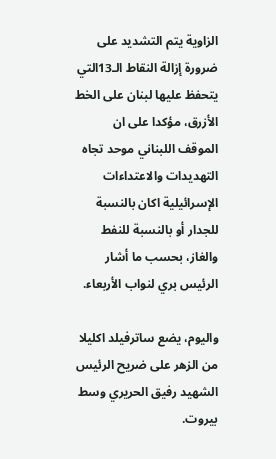الزاوية يتم التشديد على ضرورة إزالة النقاط الـ13التي يتحفظ عليها لبنان على الخط الأزرق، مؤكدا على ان الموقف اللبناني موحد تجاه التهديدات والاعتداءات الإسرائيلية اكان بالنسبة للجدار أو بالنسبة للنفط والغاز، بحسب ما أشار الرئيس بري لنواب الأربعاء.

واليوم، يضع ساترفيلد اكليلا من الزهر على ضريح الرئيس الشهيد رفيق الحريري وسط بيروت.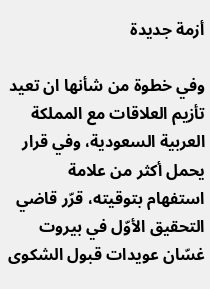أزمة جديدة

وفي خطوة من شأنها ان تعيد تأزيم العلاقات مع المملكة العربية السعودية، وفي قرار يحمل أكثر من علامة استفهام بتوقيته، قرّر قاضي التحقيق الأوّل في بيروت غسّان عويدات قبول الشكوى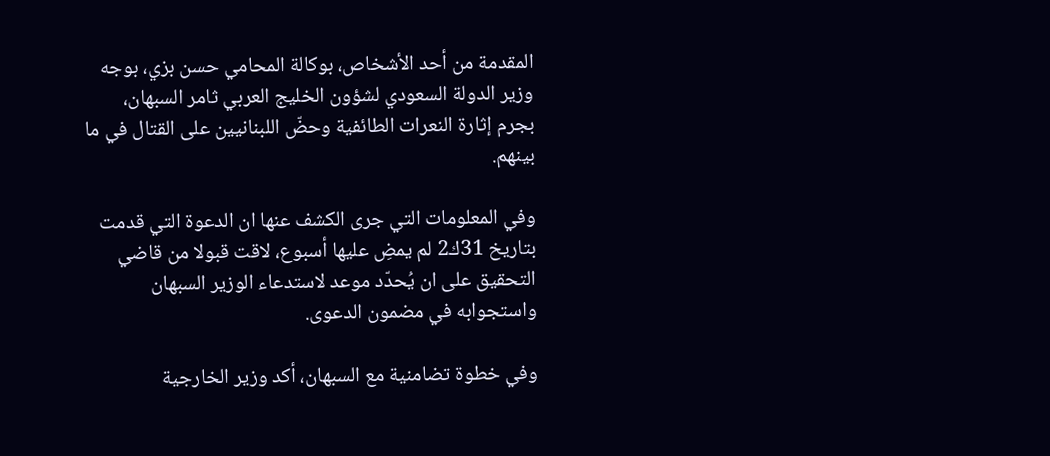المقدمة من أحد الأشخاص، بوكالة المحامي حسن بزي، بوجه وزير الدولة السعودي لشؤون الخليج العربي ثامر السبهان، بجرم إثارة النعرات الطائفية وحضّ اللبنانيين على القتال في ما بينهم.

وفي المعلومات التي جرى الكشف عنها ان الدعوة التي قدمت بتاريخ 31ك2 لم يمضِ عليها أسبوع، لاقت قبولا من قاضي التحقيق على ان يُحدّد موعد لاستدعاء الوزير السبهان واستجوابه في مضمون الدعوى.

وفي خطوة تضامنية مع السبهان، أكد وزير الخارجية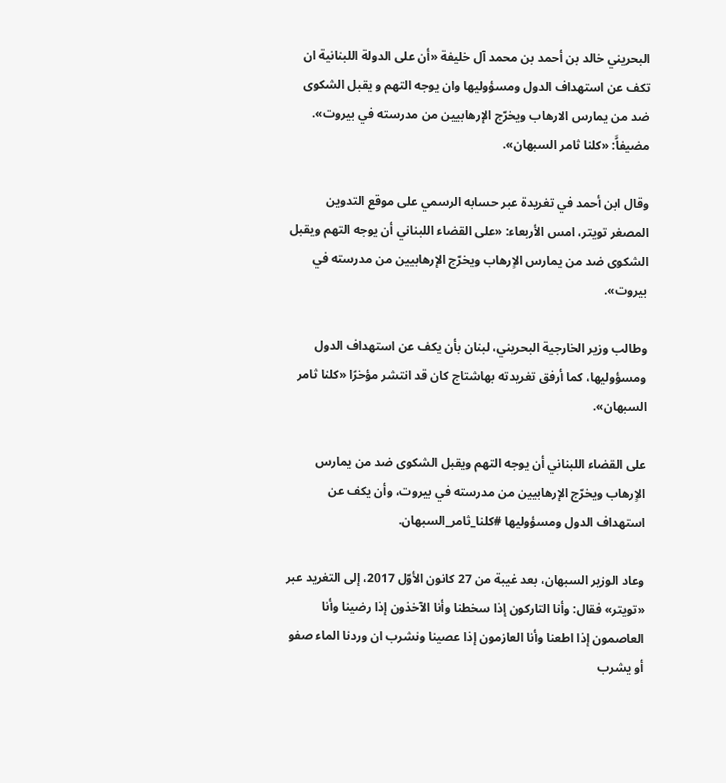البحريني خالد بن أحمد بن محمد آل خليفة «أن على الدولة اللبنانية ان تكف عن استهداف الدول ومسؤوليها وان يوجه التهم و يقبل الشكوى ضد من يمارس الارهاب ويخرّج الإرهابيين من مدرسته في بيروت». مضيفاًَ: «كلنا ثامر السبهان».

وقال ابن أحمد في تغريدة عبر حسابه الرسمي على موقع التدوين المصغر تويتر، امس الأربعاء: «على القضاء اللبناني أن يوجه التهم ويقبل الشكوى ضد من يمارس الاٍرهاب ويخرّج الإرهابيين من مدرسته في بيروت».

وطالب وزير الخارجية البحريني، لبنان بأن يكف عن استهداف الدول ومسؤوليها، كما أرفق تغريدته بهاشتاج كان قد انتشر مؤخرًا «كلنا ثامر السبهان».

على القضاء اللبناني أن يوجه التهم ويقبل الشكوى ضد من يمارس الاٍرهاب ويخرّج الإرهابيين من مدرسته في بيروت، وأن يكف عن استهداف الدول ومسؤوليها #كلنا_ثامر_السبهان.

وعاد الوزير السبهان، بعد غيبة من 27 كانون الأوّل 2017، إلى التغريد عبر «تويتر» فقال: وأنا التاركون إذا سخطنا وأنا الآخذون إذا رضينا وأنا العاصمون إذا اطعنا وأنا العازمون إذا عصينا ونشرب ان وردنا الماء صفو أو يشرب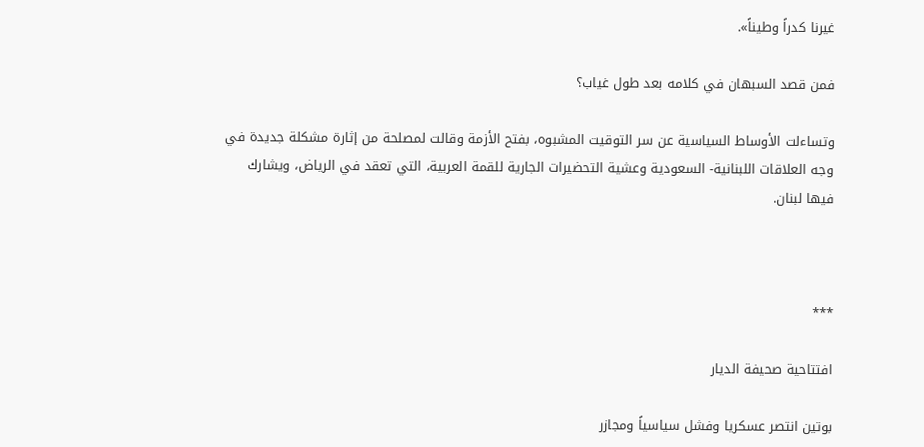غيرنا كدراً وطيناً».

فمن قصد السبهان في كلامه بعد طول غياب؟

وتساءلت الأوساط السياسية عن سر التوقيت المشبوه، بفتح الأزمة وقالت لمصلحة من إثارة مشكلة جديدة في وجه العلاقات اللبنانية- السعودية وعشية التحضيرات الجارية للقمة العربية، التي تعقد في الرياض، ويشارك فيها لبنان.



***

افتتاحية صحيفة الديار

بوتين انتصر عسكريا وفشل سياسياً ومجازر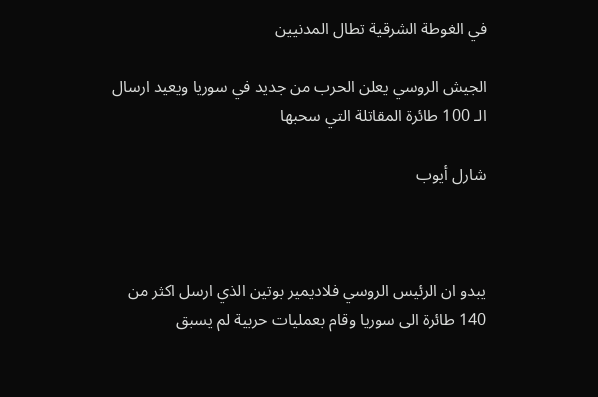في الغوطة الشرقية تطال المدنيين

الجيش الروسي يعلن الحرب من جديد في سوريا ويعيد ارسال الـ 100 طائرة المقاتلة التي سحبها

شارل أيوب



يبدو ان الرئيس الروسي فلاديمير بوتين الذي ارسل اكثر من 140 طائرة الى سوريا وقام بعمليات حربية لم يسبق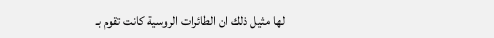لها مثيل ذلك ان الطائرات الروسية كانت تقوم بـ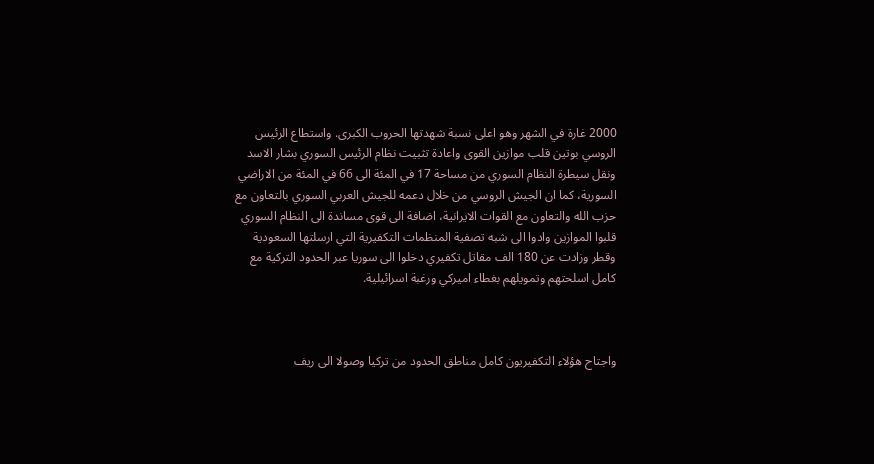2000 غارة في الشهر وهو اعلى نسبة شهدتها الحروب الكبرى. واستطاع الرئيس الروسي بوتين قلب موازين القوى واعادة تثبيت نظام الرئيس السوري بشار الاسد ونقل سيطرة النظام السوري من مساحة 17 في المئة الى 66 في المئة من الاراضي السورية، كما ان الجيش الروسي من خلال دعمه للجيش العربي السوري بالتعاون مع حزب الله والتعاون مع القوات الايرانية، اضافة الى قوى مساندة الى النظام السوري قلبوا الموازين وادوا الى شبه تصفية المنظمات التكفيرية التي ارسلتها السعودية وقطر وزادت عن 180 الف مقاتل تكفيري دخلوا الى سوريا عبر الحدود التركية مع كامل اسلحتهم وتمويلهم بغطاء اميركي ورغبة اسرائيلية.



واجتاح هؤلاء التكفيريون كامل مناطق الحدود من تركيا وصولا الى ريف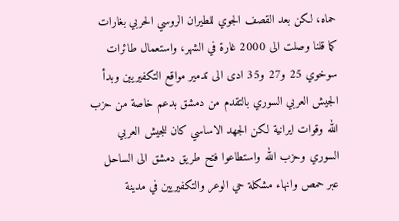حماه، لكن بعد القصف الجوي للطيران الروسي الحربي بغارات كما قلنا وصلت الى 2000 غارة في الشهر، واستعمال طائرات سوخوي 25 و27 و35 ادى الى تدمير مواقع التكفيريين وبدأ الجيش العربي السوري بالتقدم من دمشق بدعم خاصة من حزب الله وقوات ايرانية لكن الجهد الاساسي كان للجيش العربي السوري وحزب الله واستطاعوا فتح طريق دمشق الى الساحل عبر حمص وانهاء مشكلة حي الوعر والتكفيريين في مدينة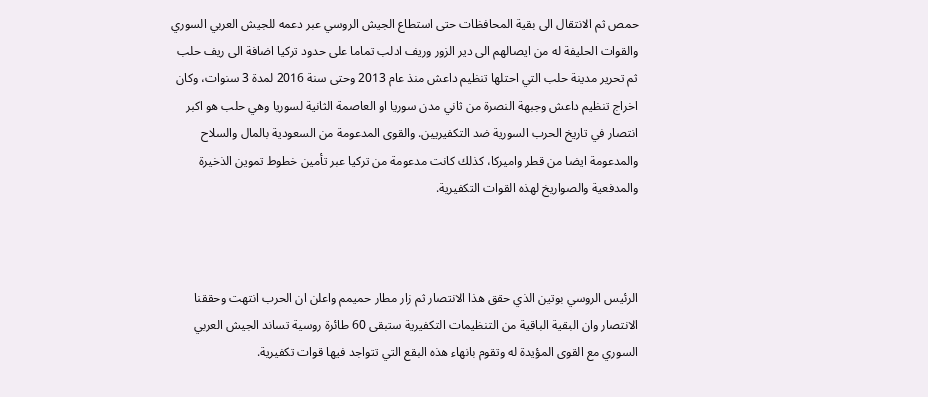حمص ثم الانتقال الى بقية المحافظات حتى استطاع الجيش الروسي عبر دعمه للجيش العربي السوري والقوات الحليفة له من ايصالهم الى دير الزور وريف ادلب تماما على حدود تركيا اضافة الى ريف حلب ثم تحرير مدينة حلب التي احتلها تنظيم داعش منذ عام 2013 وحتى سنة 2016 لمدة 3 سنوات، وكان اخراج تنظيم داعش وجبهة النصرة من ثاني مدن سوريا او العاصمة الثانية لسوريا وهي حلب هو اكبر انتصار في تاريخ الحرب السورية ضد التكفيريين. والقوى المدعومة من السعودية بالمال والسلاح والمدعومة ايضا من قطر واميركا، كذلك كانت مدعومة من تركيا عبر تأمين خطوط تموين الذخيرة والمدفعية والصواريخ لهذه القوات التكفيرية.



الرئيس الروسي بوتين الذي حقق هذا الانتصار ثم زار مطار حميمم واعلن ان الحرب انتهت وحققنا الانتصار وان البقية الباقية من التنظيمات التكفيرية ستبقى 60 طائرة روسية تساند الجيش العربي السوري مع القوى المؤيدة له وتقوم بانهاء هذه البقع التي تتواجد فيها قوات تكفيرية.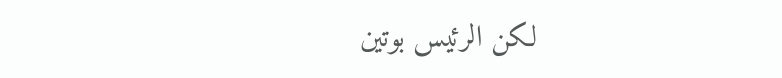لكن الرئيس بوتين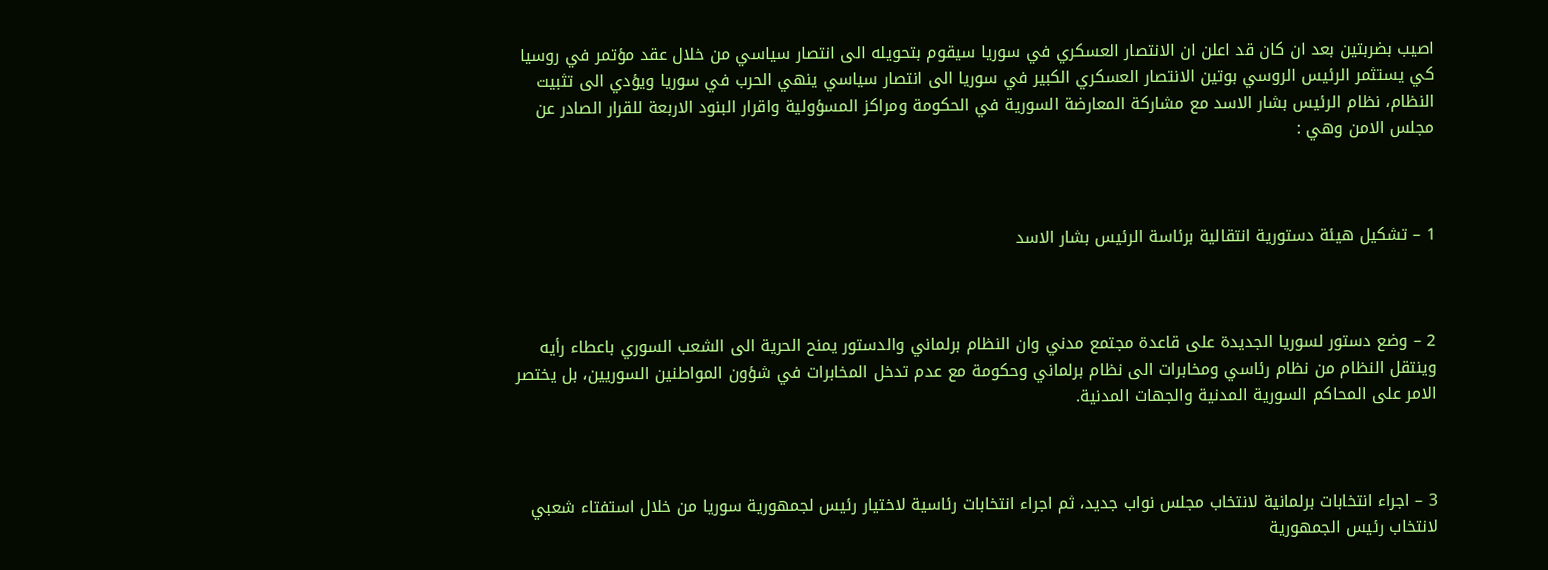اصيب بضربتين بعد ان كان قد اعلن ان الانتصار العسكري في سوريا سيقوم بتحويله الى انتصار سياسي من خلال عقد مؤتمر في روسيا كي يستثمر الرئيس الروسي بوتين الانتصار العسكري الكبير في سوريا الى انتصار سياسي ينهي الحرب في سوريا ويؤدي الى تثبيت النظام، نظام الرئيس بشار الاسد مع مشاركة المعارضة السورية في الحكومة ومراكز المسؤولية واقرار البنود الاربعة للقرار الصادر عن مجلس الامن وهي :



1 – تشكيل هيئة دستورية انتقالية برئاسة الرئيس بشار الاسد



2 – وضع دستور لسوريا الجديدة على قاعدة مجتمع مدني وان النظام برلماني والدستور يمنح الحرية الى الشعب السوري باعطاء رأيه وينتقل النظام من نظام رئاسي ومخابرات الى نظام برلماني وحكومة مع عدم تدخل المخابرات في شؤون المواطنين السوريين، بل يختصر الامر على المحاكم السورية المدنية والجهات المدنية.



3 – اجراء انتخابات برلمانية لانتخاب مجلس نواب جديد، ثم اجراء انتخابات رئاسية لاختيار رئيس لجمهورية سوريا من خلال استفتاء شعبي لانتخاب رئيس الجمهورية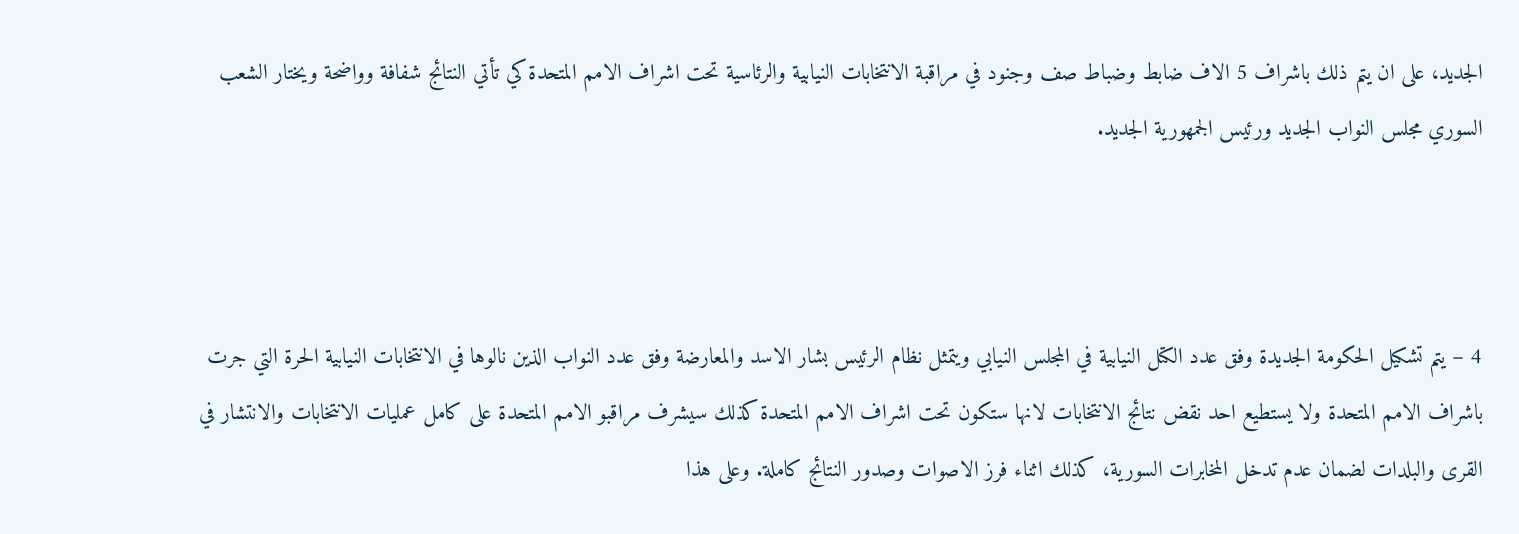الجديد، على ان يتم ذلك باشراف 5 الاف ضابط وضباط صف وجنود في مراقبة الانتخابات النيابية والرئاسية تحت اشراف الامم المتحدة كي تأتي النتائج شفافة وواضحة ويختار الشعب السوري مجلس النواب الجديد ورئيس الجمهورية الجديد.



4 – يتم تشكيل الحكومة الجديدة وفق عدد الكتل النيابية في المجلس النيابي ويتمثل نظام الرئيس بشار الاسد والمعارضة وفق عدد النواب الذين نالوها في الانتخابات النيابية الحرة التي جرت باشراف الامم المتحدة ولا يستطيع احد نقض نتائج الانتخابات لانها ستكون تحت اشراف الامم المتحدة كذلك سيشرف مراقبو الامم المتحدة على كامل عمليات الانتخابات والانتشار في القرى والبلدات لضمان عدم تدخل المخابرات السورية، كذلك اثناء فرز الاصوات وصدور النتائج كاملة. وعلى هذا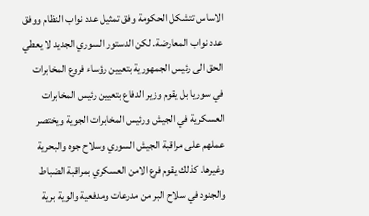الاساس تتشكل الحكومة وفق تمثيل عدد نواب النظام ووفق عدد نواب المعارضة. لكن الدستور السوري الجديد لا يعطي الحق الى رئيس الجمهورية بتعيين رؤساء فروع المخابرات في سوريا بل يقوم وزير الدفاع بتعيين رئيس المخابرات العسكرية في الجيش ورئيس المخابرات الجوية ويختصر عملهم على مراقبة الجيش السوري وسلاح جوه والبحرية وغيرها. كذلك يقوم فرع الامن العسكري بمراقبة الضباط والجنود في سلاح البر من مدرعات ومدفعية والوية برية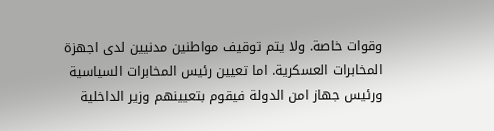وقوات خاصة. ولا يتم توقيف مواطنين مدنيين لدى اجهزة المخابرات العسكرية. اما تعيين رئيس المخابرات السياسية ورئيس جهاز امن الدولة فيقوم بتعيينهم وزير الداخلية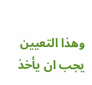وهذا التعيين يجب ان يأخذ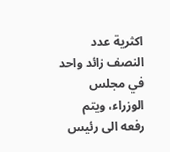اكثرية عدد النصف زائد واحد في مجلس الوزراء، ويتم رفعه الى رئيس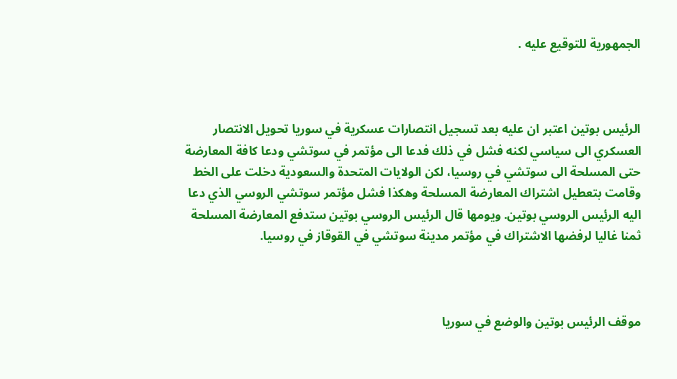الجمهورية للتوقيع عليه .



الرئيس بوتين اعتبر ان عليه بعد تسجيل انتصارات عسكرية في سوريا تحويل الانتصار العسكري الى سياسي لكنه فشل في ذلك فدعا الى مؤتمر في سوتشي ودعا كافة المعارضة حتى المسلحة الى سوتشي في روسيا، لكن الولايات المتحدة والسعودية دخلت على الخط وقامت بتعطيل اشتراك المعارضة المسلحة وهكذا فشل مؤتمر سوتشي الروسي الذي دعا اليه الرئيس الروسي بوتين. ويومها قال الرئيس الروسي بوتين ستدفع المعارضة المسلحة ثمنا غاليا لرفضها الاشتراك في مؤتمر مدينة سوتشي في القوقاز في روسيا.



موقف الرئيس بوتين والوضع في سوريا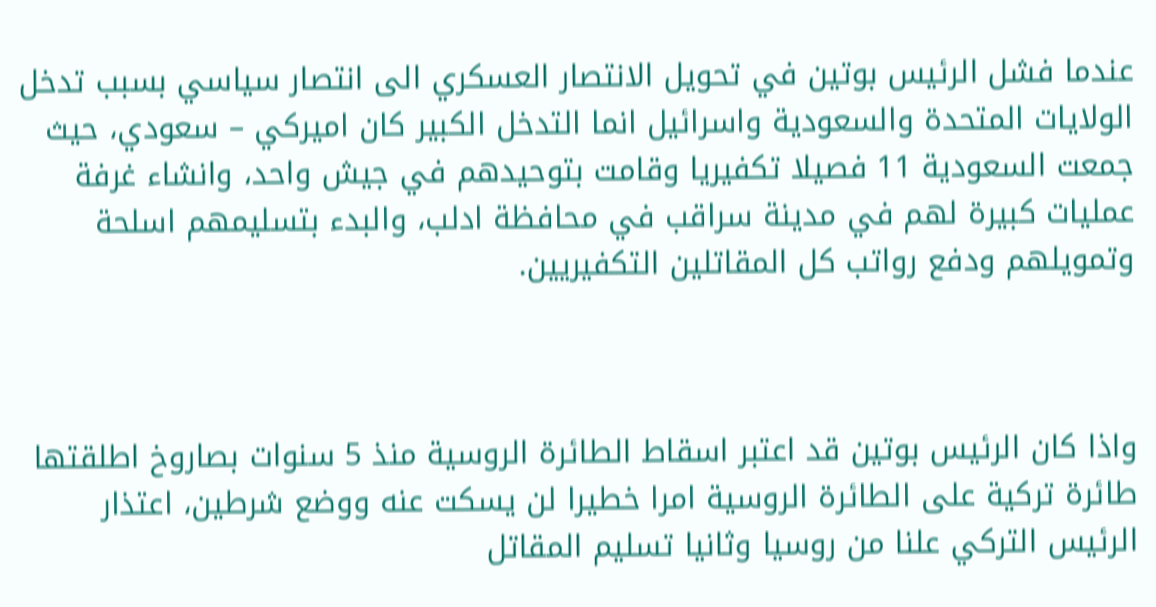عندما فشل الرئيس بوتين في تحويل الانتصار العسكري الى انتصار سياسي بسبب تدخل الولايات المتحدة والسعودية واسرائيل انما التدخل الكبير كان اميركي – سعودي، حيث جمعت السعودية 11 فصيلا تكفيريا وقامت بتوحيدهم في جيش واحد، وانشاء غرفة عمليات كبيرة لهم في مدينة سراقب في محافظة ادلب، والبدء بتسليمهم اسلحة وتمويلهم ودفع رواتب كل المقاتلين التكفيريين.



واذا كان الرئيس بوتين قد اعتبر اسقاط الطائرة الروسية منذ 5 سنوات بصاروخ اطلقتها طائرة تركية على الطائرة الروسية امرا خطيرا لن يسكت عنه ووضع شرطين، اعتذار الرئيس التركي علنا من روسيا وثانيا تسليم المقاتل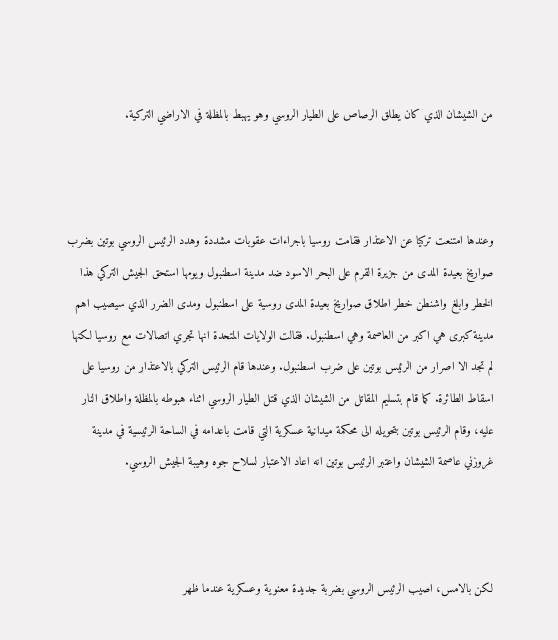من الشيشان الذي كان يطلق الرصاص على الطيار الروسي وهو يهبط بالمظلة في الاراضي التركية.



وعندها امتنعت تركيا عن الاعتذار فقامت روسيا باجراءات عقوبات مشددة وهدد الرئيس الروسي بوتين بضرب صواريخ بعيدة المدى من جزيرة القرم على البحر الاسود ضد مدينة اسطنبول ويومها استحق الجيش التركي هذا الخطر وابلغ واشنطن خطر اطلاق صواريخ بعيدة المدى روسية على اسطنبول ومدى الضرر الذي سيصيب اهم مدينة كبرى هي اكبر من العاصمة وهي اسطنبول. فقالت الولايات المتحدة انها تجري اتصالات مع روسيا لكنها لم تجد الا اصرار من الرئيس بوتين على ضرب اسطنبول. وعندها قام الرئيس التركي بالاعتذار من روسيا على اسقاط الطائرة. كما قام بتسليم المقاتل من الشيشان الذي قتل الطيار الروسي اثناء هبوطه بالمظلة واطلاق النار عليه، وقام الرئيس بوتين بتحويله الى محكمة ميدانية عسكرية التي قامت باعدامه في الساحة الرئيسية في مدينة غروزني عاصمة الشيشان واعتبر الرئيس بوتين انه اعاد الاعتبار لسلاح جوه وهيبة الجيش الروسي.



لكن بالامس، اصيب الرئيس الروسي بضربة جديدة معنوية وعسكرية عندما ظهر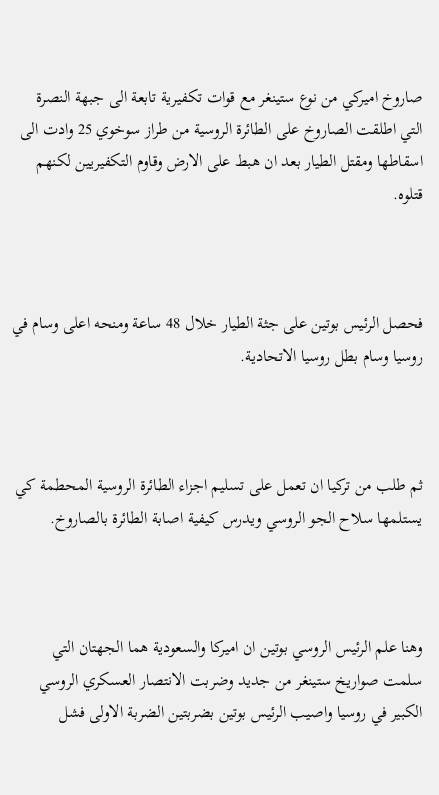صاروخ اميركي من نوع ستينغر مع قوات تكفيرية تابعة الى جبهة النصرة التي اطلقت الصاروخ على الطائرة الروسية من طراز سوخوي 25 وادت الى اسقاطها ومقتل الطيار بعد ان هبط على الارض وقاوم التكفيريين لكنهم قتلوه.



فحصل الرئيس بوتين على جثة الطيار خلال 48 ساعة ومنحه اعلى وسام في روسيا وسام بطل روسيا الاتحادية.



ثم طلب من تركيا ان تعمل على تسليم اجزاء الطائرة الروسية المحطمة كي يستلمها سلاح الجو الروسي ويدرس كيفية اصابة الطائرة بالصاروخ.



وهنا علم الرئيس الروسي بوتين ان اميركا والسعودية هما الجهتان التي سلمت صواريخ ستينغر من جديد وضربت الانتصار العسكري الروسي الكبير في روسيا واصيب الرئيس بوتين بضربتين الضربة الاولى فشل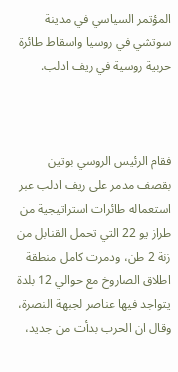المؤتمر السياسي في مدينة سوتشي في روسيا واسقاط طائرة حربية روسية في ريف ادلب.



فقام الرئيس الروسي بوتين بقصف مدمر على ريف ادلب عبر استعماله طائرات استراتيجية من طراز يو 22 التي تحمل القنابل من زنة 2 طن، ودمرت كامل منطقة اطلاق الصاروخ مع حوالي 12 بلدة يتواجد فيها عناصر لجبهة النصرة، وقال ان الحرب بدأت من جديد،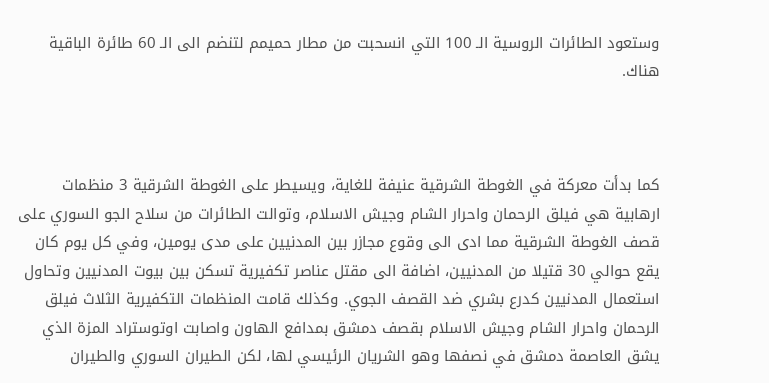وستعود الطائرات الروسية الـ 100 التي انسحبت من مطار حميمم لتنضم الى الـ 60 طائرة الباقية هناك.



كما بدأت معركة في الغوطة الشرقية عنيفة للغاية، ويسيطر على الغوطة الشرقية 3 منظمات ارهابية هي فيلق الرحمان واحرار الشام وجيش الاسلام، وتوالت الطائرات من سلاح الجو السوري على قصف الغوطة الشرقية مما ادى الى وقوع مجازر بين المدنيين على مدى يومين، وفي كل يوم كان يقع حوالي 30 قتيلا من المدنيين، اضافة الى مقتل عناصر تكفيرية تسكن بين بيوت المدنيين وتحاول استعمال المدنيين كدرع بشري ضد القصف الجوي. وكذلك قامت المنظمات التكفيرية الثلاث فيلق الرحمان واحرار الشام وجيش الاسلام بقصف دمشق بمدافع الهاون واصابت اوتوستراد المزة الذي يشق العاصمة دمشق في نصفها وهو الشريان الرئيسي لها، لكن الطيران السوري والطيران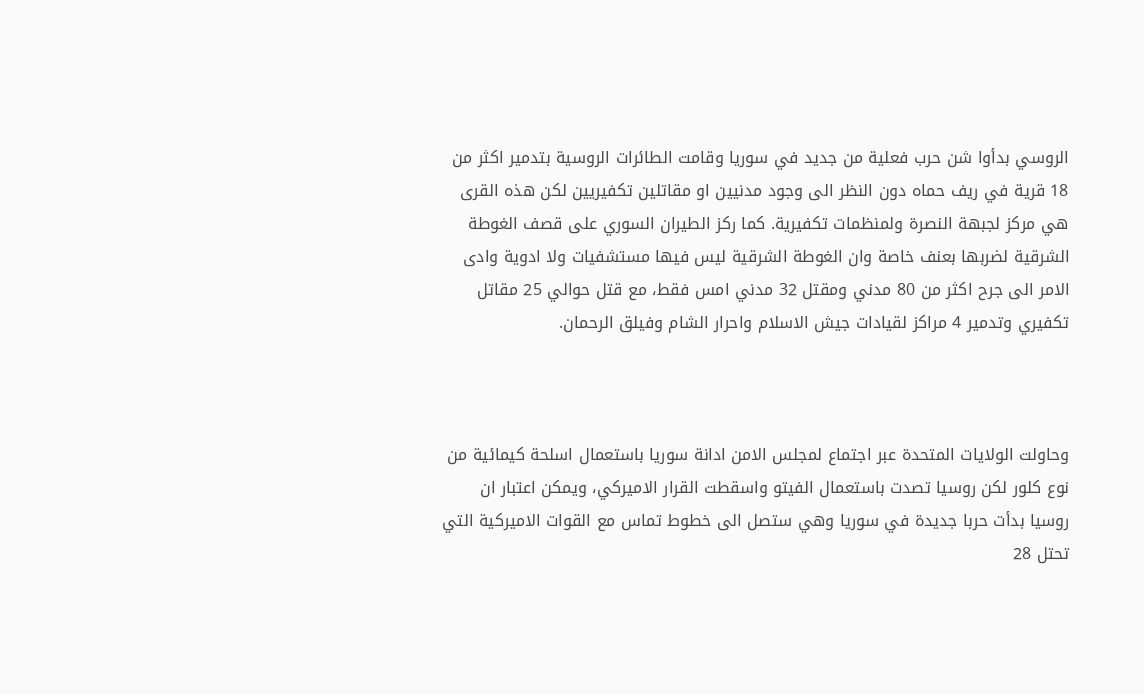الروسي بدأوا شن حرب فعلية من جديد في سوريا وقامت الطائرات الروسية بتدمير اكثر من 18 قرية في ريف حماه دون النظر الى وجود مدنيين او مقاتلين تكفيريين لكن هذه القرى هي مركز لجبهة النصرة ولمنظمات تكفيرية. كما ركز الطيران السوري على قصف الغوطة الشرقية لضربها بعنف خاصة وان الغوطة الشرقية ليس فيها مستشفيات ولا ادوية وادى الامر الى جرح اكثر من 80 مدني ومقتل 32 مدني امس فقط، مع قتل حوالي 25 مقاتل تكفيري وتدمير 4 مراكز لقيادات جيش الاسلام واحرار الشام وفيلق الرحمان.



وحاولت الولايات المتحدة عبر اجتماع لمجلس الامن ادانة سوريا باستعمال اسلحة كيمائية من نوع كلور لكن روسيا تصدت باستعمال الفيتو واسقطت القرار الاميركي، ويمكن اعتبار ان روسيا بدأت حربا جديدة في سوريا وهي ستصل الى خطوط تماس مع القوات الاميركية التي تحتل 28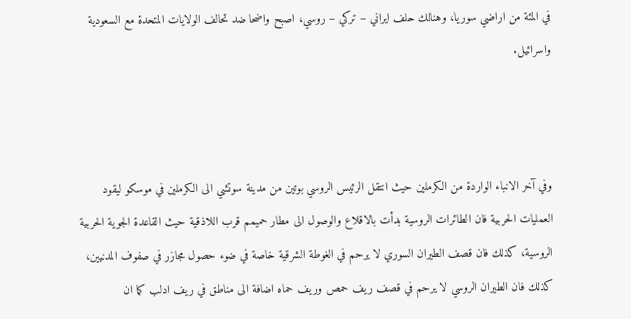في المئة من اراضي سوريا، وهنالك حلف ايراني – تركي – روسي، اصبح واضحا ضد تحالف الولايات المتحدة مع السعودية واسرائيل.



وفي آخر الانباء الواردة من الكرملين حيث انتقل الرئيس الروسي بوتين من مدينة سوتشي الى الكرملين في موسكو ليقود العمليات الحربية فان الطائرات الروسية بدأت بالاقلاع والوصول الى مطار حميمم قرب اللاذقية حيث القاعدة الجوية الحربية الروسية، كذلك فان قصف الطيران السوري لا يرحم في الغوطة الشرقية خاصة في ضوء حصول مجازر في صفوف المدنيين، كذلك فان الطيران الروسي لا يرحم في قصف ريف حمص وريف حماه اضافة الى مناطق في ريف ادلب كما ان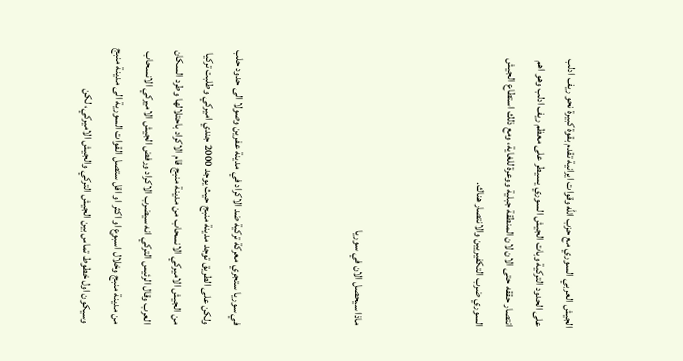الجيش العربي السوري مع حزب الله وقوات ايرانية تقدم بقوة كبيرة نحو ريف ادلب على الحدود التركية وبات الجيش السوري يسيطر على معظم ريف ادلب وهو اهم انتصار حققه حتى الان لان المنطقة جبلية ووعرة للغاية، ومع ذلك استطاع الجيش السوري ضرب التكفيريين والانتصار هناك.



ماذا سيحصل الان في سوريا



في سوريا ستجري معركة تركية ضد الاكراد في مدينة عفرين وصولا الى حدود حلب ولكن على الطريق توجد مدينة منبج حيث يوجد 2000 جندي اميركي وطلبت تركيا من الجيش الاميركي الانسحاب من مدينة منبج قام الاكراد باحتلالها وطرد السكان العرب وقال الرئيس التركي انه سيضرب الاكراد ورفض الجيش الاميركي الانسحاب من مدينة منبج وخلال اسبوع او اكثر او اقل ستصل القوات السورية الى مدينة منبج وسيكون اول خطوط تماس بين الجيش التركي والجيش الاميركي، لكن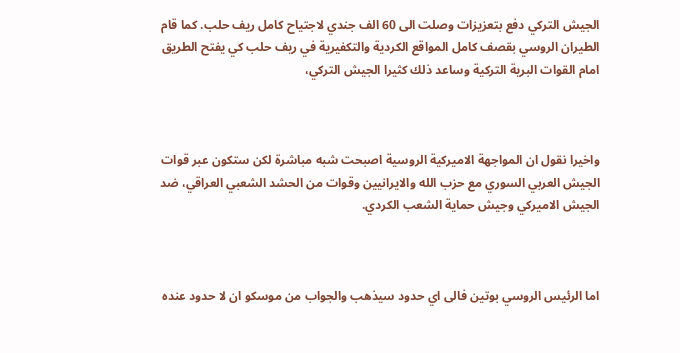الجيش التركي دفع بتعزيزات وصلت الى 60 الف جندي لاجتياح كامل ريف حلب. كما قام الطيران الروسي بقصف كامل المواقع الكردية والتكفيرية في ريف حلب كي يفتح الطريق امام القوات البرية التركية وساعد ذلك كثيرا الجيش التركي،



واخيرا نقول ان المواجهة الاميركية الروسية اصبحت شبه مباشرة لكن ستكون عبر قوات الجيش العربي السوري مع حزب الله والايرانيين وقوات من الحشد الشعبي العراقي، ضد الجيش الاميركي وجيش حماية الشعب الكردي.



اما الرئيس الروسي بوتين فالى اي حدود سيذهب والجواب من موسكو ان لا حدود عنده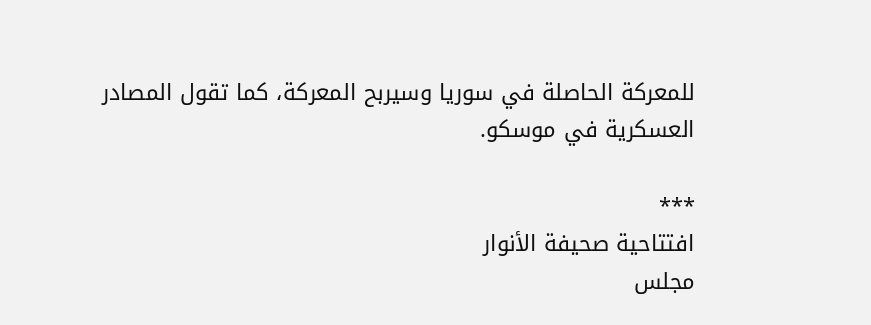للمعركة الحاصلة في سوريا وسيربح المعركة، كما تقول المصادر العسكرية في موسكو.

***
افتتاحية صحيفة الأنوار
مجلس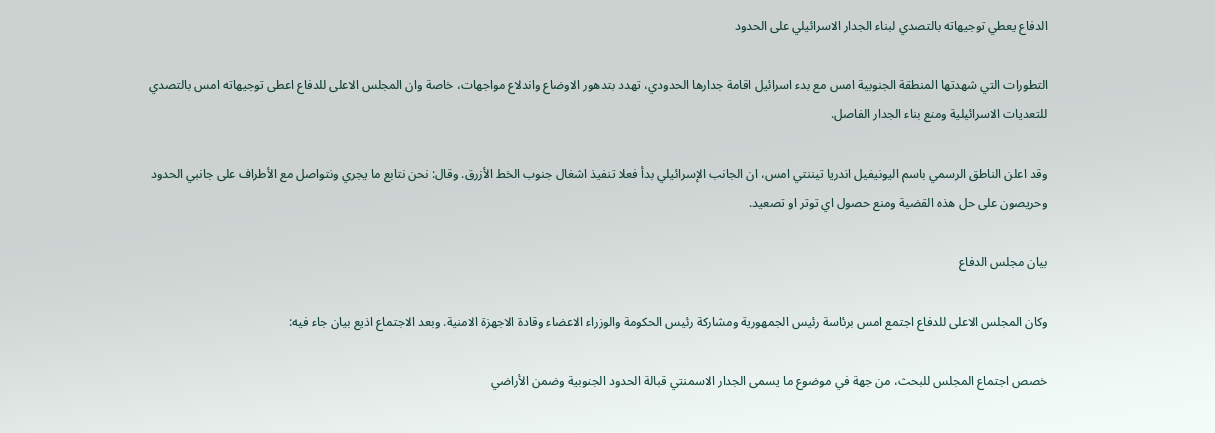الدفاع يعطي توجيهاته بالتصدي لبناء الجدار الاسرائيلي على الحدود

التطورات التي شهدتها المنطقة الجنوبية امس مع بدء اسرائيل اقامة جدارها الحدودي، تهدد بتدهور الاوضاع واندلاع مواجهات، خاصة وان المجلس الاعلى للدفاع اعطى توجيهاته امس بالتصدي للتعديات الاسرائيلية ومنع بناء الجدار الفاصل.

وقد اعلن الناطق الرسمي باسم اليونيفيل اندريا تيننتي امس، ان الجانب الإسرائيلي بدأ فعلا تنفيذ اشغال جنوب الخط الأزرق. وقال: نحن نتابع ما يجري ونتواصل مع الأطراف على جانبي الحدود وحريصون على حل هذه القضية ومنع حصول اي توتر او تصعيد.

بيان مجلس الدفاع

وكان المجلس الاعلى للدفاع اجتمع امس برئاسة رئيس الجمهورية ومشاركة رئيس الحكومة والوزراء الاعضاء وقادة الاجهزة الامنية. وبعد الاجتماع اذيع بيان جاء فيه:

خصص اجتماع المجلس للبحث، من جهة في موضوع ما يسمى الجدار الاسمنتي قبالة الحدود الجنوبية وضمن الأراضي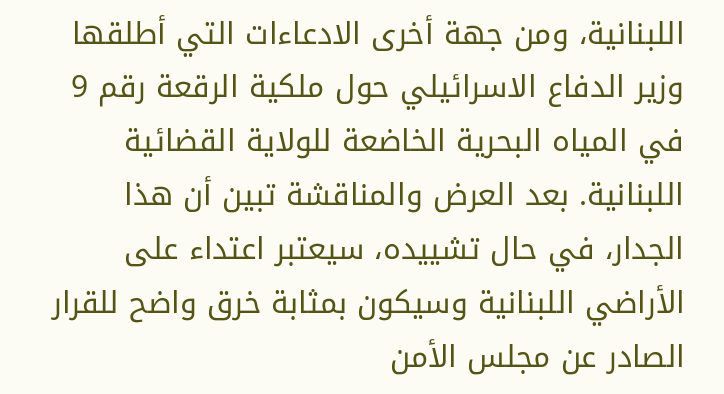اللبنانية، ومن جهة أخرى الادعاءات التي أطلقها وزير الدفاع الاسرائيلي حول ملكية الرقعة رقم 9 في المياه البحرية الخاضعة للولاية القضائية اللبنانية. بعد العرض والمناقشة تبين أن هذا الجدار، في حال تشييده، سيعتبر اعتداء على الأراضي اللبنانية وسيكون بمثابة خرق واضح للقرار الصادر عن مجلس الأمن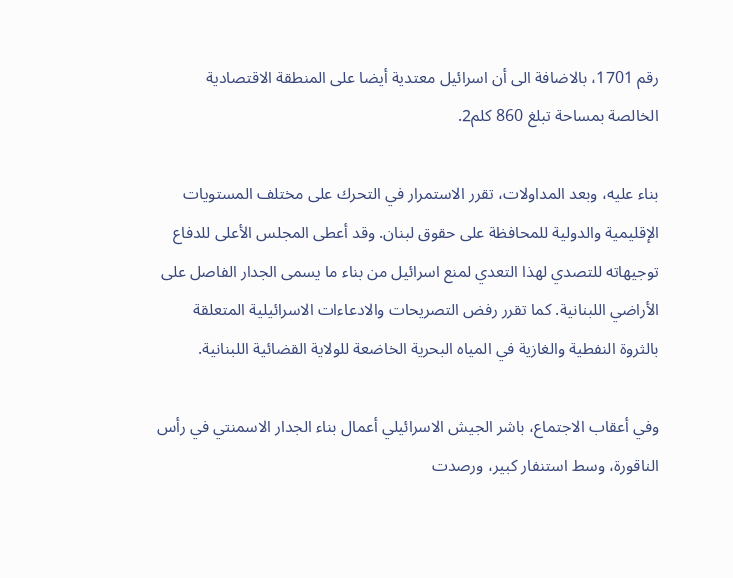رقم 1701، بالاضافة الى أن اسرائيل معتدية أيضا على المنطقة الاقتصادية الخالصة بمساحة تبلغ 860 كلم2.

بناء عليه، وبعد المداولات، تقرر الاستمرار في التحرك على مختلف المستويات الإقليمية والدولية للمحافظة على حقوق لبنان. وقد أعطى المجلس الأعلى للدفاع توجيهاته للتصدي لهذا التعدي لمنع اسرائيل من بناء ما يسمى الجدار الفاصل على الأراضي اللبنانية. كما تقرر رفض التصريحات والادعاءات الاسرائيلية المتعلقة بالثروة النفطية والغازية في المياه البحرية الخاضعة للولاية القضائية اللبنانية.

وفي أعقاب الاجتماع، باشر الجيش الاسرائيلي أعمال بناء الجدار الاسمنتي في رأس الناقورة، وسط استنفار كبير، ورصدت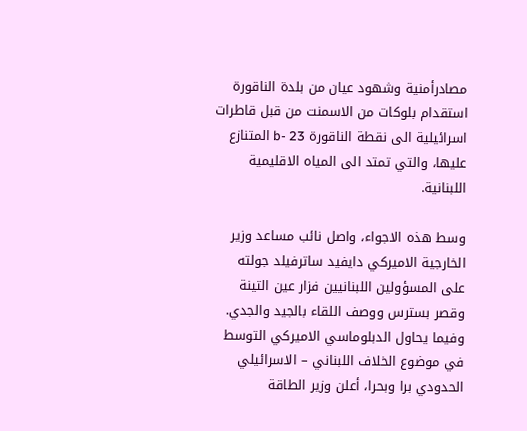مصادرأمنية وشهود عيان من بلدة الناقورة استقدام بلوكات من الاسمنت من قبل قاطرات اسرائيلية الى نقطة الناقورة b- 23 المتنازع عليها، والتي تمتد الى المياه الاقليمية اللبنانية.

وسط هذه الاجواء، واصل نائب مساعد وزير الخارجية الاميركي دايفيد ساترفيلد جولته على المسؤولين اللبنانيين فزار عين التينة وقصر بسترس ووصف اللقاء بالجيد والجدي. وفيما يحاول الدبلوماسي الاميركي التوسط في موضوع الخلاف اللبناني – الاسرائيلي الحدودي برا وبحرا، أعلن وزير الطاقة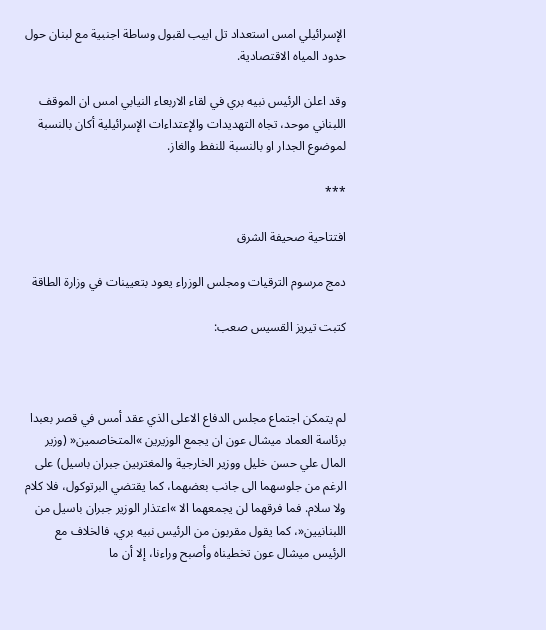الإسرائيلي امس استعداد تل ابيب لقبول وساطة اجنبية مع لبنان حول حدود المياه الاقتصادية.

وقد اعلن الرئيس نبيه بري في لقاء الاربعاء النيابي امس ان الموقف اللبناني موحد، تجاه التهديدات والإعتداءات الإسرائيلية أكان بالنسبة لموضوع الجدار او بالنسبة للنفط والغاز.

***

افتتاحية صحيفة الشرق

دمج مرسوم الترقيات ومجلس الوزراء يعود بتعيينات في وزارة الطاقة

كتبت تيريز القسيس صعب:



لم يتمكن اجتماع مجلس الدفاع الاعلى الذي عقد أمس في قصر بعبدا برئاسة العماد ميشال عون ان يجمع الوزيرين »المتخاصمين« (وزير المال علي حسن خليل ووزير الخارجية والمغتربين جبران باسيل) على الرغم من جلوسهما الى جانب بعضهما، كما يقتضي البرتوكول، فلا كلام ولا سلام. فما فرقهما لن يجمعهما الا »اعتذار الوزير جبران باسيل من اللبنانيين«، كما يقول مقربون من الرئيس نبيه بري، فالخلاف مع الرئيس ميشال عون تخطيناه وأصبح وراءنا، إلا أن ما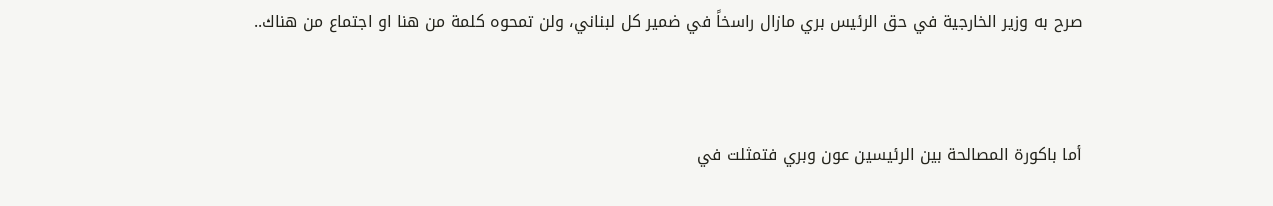صرح به وزير الخارجية في حق الرئيس بري مازال راسخاً في ضمير كل لبناني، ولن تمحوه كلمة من هنا او اجتماع من هناك..



أما باكورة المصالحة بين الرئيسين عون وبري فتمثلت في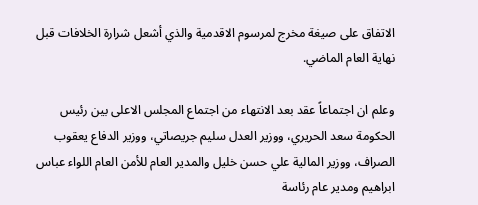الاتفاق على صيغة مخرج لمرسوم الاقدمية والذي أشعل شرارة الخلافات قبل نهاية العام الماضي.

وعلم ان اجتماعاً عقد بعد الانتهاء من اجتماع المجلس الاعلى بين رئيس الحكومة سعد الحريري، ووزير العدل سليم جريصاتي، ووزير الدفاع يعقوب الصراف، ووزير المالية علي حسن خليل والمدير العام للأمن العام اللواء عباس ابراهيم ومدير عام رئاسة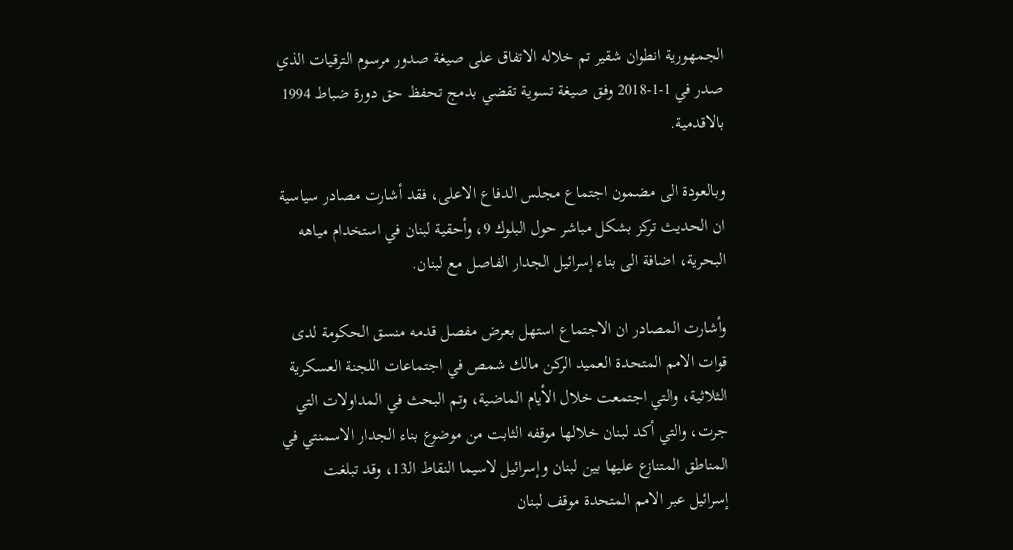الجمهورية انطوان شقير تم خلاله الاتفاق على صيغة صدور مرسوم الترقيات الذي صدر في 1-1-2018 وفق صيغة تسوية تقضي بدمج تحفظ حق دورة ضباط 1994 بالاقدمية.

وبالعودة الى مضمون اجتماع مجلس الدفاع الاعلى، فقد أشارت مصادر سياسية ان الحديث تركز بشكل مباشر حول البلوك 9، وأحقية لبنان في استخدام مياهه البحرية، اضافة الى بناء إسرائيل الجدار الفاصل مع لبنان.

وأشارت المصادر ان الاجتماع استهل بعرض مفصل قدمه منسق الحكومة لدى قوات الامم المتحدة العميد الركن مالك شمص في اجتماعات اللجنة العسكرية الثلاثية، والتي اجتمعت خلال الأيام الماضية، وتم البحث في المداولات التي جرت، والتي أكد لبنان خلالها موقفه الثابت من موضوع بناء الجدار الاسمنتي في المناطق المتنازع عليها بين لبنان وإسرائيل لاسيما النقاط الـ13، وقد تبلغت إسرائيل عبر الامم المتحدة موقف لبنان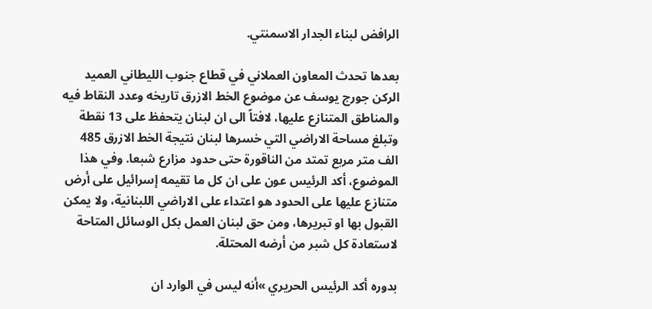الرافض لبناء الجدار الاسمنتي.

بعدها تحدث المعاون العملاني في قطاع جنوب الليطاني العميد الركن جورج يوسف عن موضوع الخط الازرق تاريخه وعدد النقاط فيه والمناطق المتنازع عليها، لافتاً الى ان لبنان يتحفظ على 13 نقطة وتبلغ مساحة الاراضي التي خسرها لبنان نتيجة الخط الازرق 485 الف متر مربع تمتد من الناقورة حتى حدود مزارع شبعا. وفي هذا الموضوع، أكد الرئيس عون على ان كل ما تقيمه إسرائيل على أرض متنازع عليها على الحدود هو اعتداء على الاراضي اللبنانية، ولا يمكن القبول بها او تبريرها، ومن حق لبنان العمل بكل الوسائل المتاحة لاستعادة كل شبر من أرضه المحتلة.

بدوره أكد الرئيس الحريري »أنه ليس في الوارد ان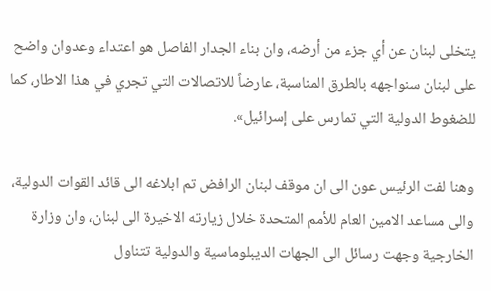يتخلى لبنان عن أي جزء من أرضه، وان بناء الجدار الفاصل هو اعتداء وعدوان واضح على لبنان سنواجهه بالطرق المناسبة، عارضاً للاتصالات التي تجري في هذا الاطار، كما للضغوط الدولية التي تمارس على إسرائيل».

وهنا لفت الرئيس عون الى ان موقف لبنان الرافض تم ابلاغه الى قائد القوات الدولية، والى مساعد الامين العام للأمم المتحدة خلال زيارته الاخيرة الى لبنان، وان وزارة الخارجية وجهت رسائل الى الجهات الديبلوماسية والدولية تتناول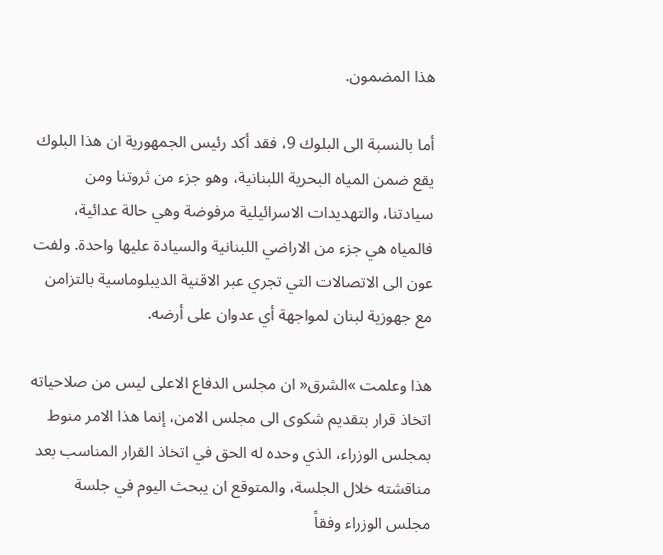هذا المضمون.

أما بالنسبة الى البلوك 9، فقد أكد رئيس الجمهورية ان هذا البلوك يقع ضمن المياه البحرية اللبنانية، وهو جزء من ثروتنا ومن سيادتنا، والتهديدات الاسرائيلية مرفوضة وهي حالة عدائية، فالمياه هي جزء من الاراضي اللبنانية والسيادة عليها واحدة. ولفت عون الى الاتصالات التي تجري عبر الاقنية الديبلوماسية بالتزامن مع جهوزية لبنان لمواجهة أي عدوان على أرضه.

هذا وعلمت »الشرق« ان مجلس الدفاع الاعلى ليس من صلاحياته اتخاذ قرار بتقديم شكوى الى مجلس الامن، إنما هذا الامر منوط بمجلس الوزراء، الذي وحده له الحق في اتخاذ القرار المناسب بعد مناقشته خلال الجلسة، والمتوقع ان يبحث اليوم في جلسة مجلس الوزراء وفقاً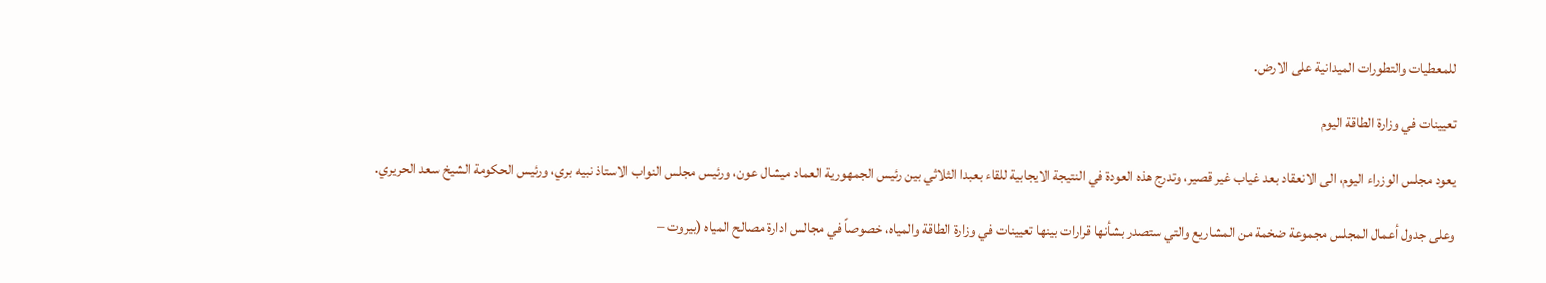للمعطيات والتطورات الميدانية على الارض.

تعيينات في وزارة الطاقة اليوم

يعود مجلس الوزراء اليوم، الى الانعقاد بعد غياب غير قصير، وتدرج هذه العودة في النتيجة الايجابية للقاء بعبدا الثلاثي بين رئيس الجمهورية العماد ميشال عون، ورئيس مجلس النواب الاستاذ نبيه بري، ورئيس الحكومة الشيخ سعد الحريري.

وعلى جدول أعمال المجلس مجموعة ضخمة من المشاريع والتي ستصدر بشأنها قرارات بينها تعيينات في وزارة الطاقة والمياه، خصوصاً في مجالس ادارة مصالح المياه (بيروت –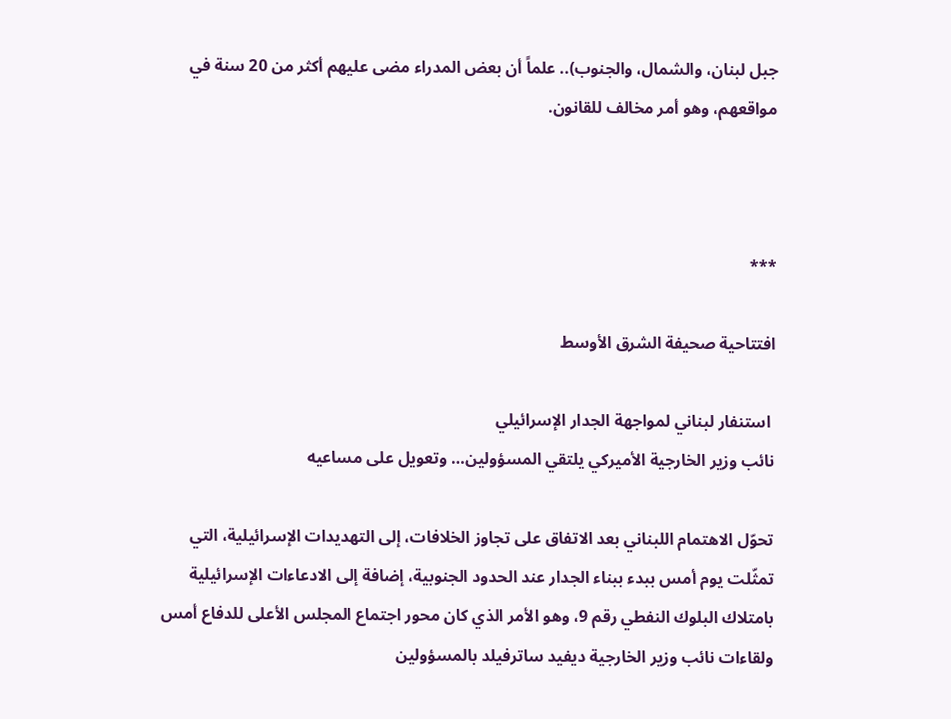جبل لبنان، والشمال، والجنوب).. علماً أن بعض المدراء مضى عليهم أكثر من 20 سنة في مواقعهم، وهو أمر مخالف للقانون.



***

افتتاحية صحيفة الشرق الأوسط

 استنفار لبناني لمواجهة الجدار الإسرائيلي
نائب وزير الخارجية الأميركي يلتقي المسؤولين… وتعويل على مساعيه

تحوّل الاهتمام اللبناني بعد الاتفاق على تجاوز الخلافات، إلى التهديدات الإسرائيلية، التي تمثّلت يوم أمس ببدء ببناء الجدار عند الحدود الجنوبية، إضافة إلى الادعاءات الإسرائيلية بامتلاك البلوك النفطي رقم 9، وهو الأمر الذي كان محور اجتماع المجلس الأعلى للدفاع أمس ولقاءات نائب وزير الخارجية ديفيد ساترفيلد بالمسؤولين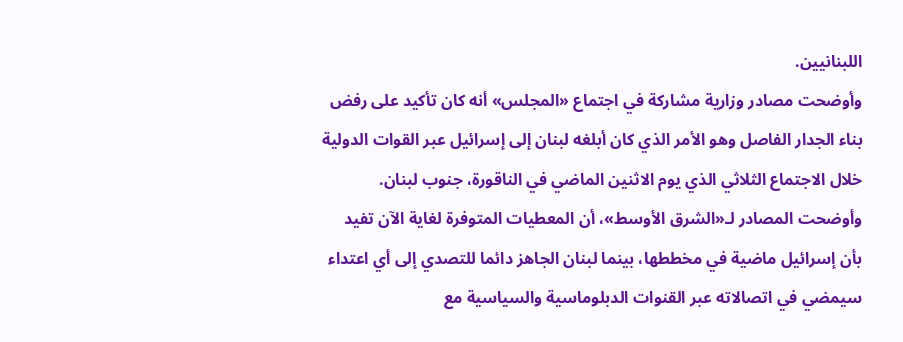اللبنانيين.
وأوضحت مصادر وزارية مشاركة في اجتماع «المجلس» أنه كان تأكيد على رفض بناء الجدار الفاصل وهو الأمر الذي كان أبلغه لبنان إلى إسرائيل عبر القوات الدولية خلال الاجتماع الثلاثي الذي يوم الاثنين الماضي في الناقورة، جنوب لبنان. وأوضحت المصادر لـ«الشرق الأوسط»، أن المعطيات المتوفرة لغاية الآن تفيد بأن إسرائيل ماضية في مخططها، بينما لبنان الجاهز دائما للتصدي إلى أي اعتداء سيمضي في اتصالاته عبر القنوات الدبلوماسية والسياسية مع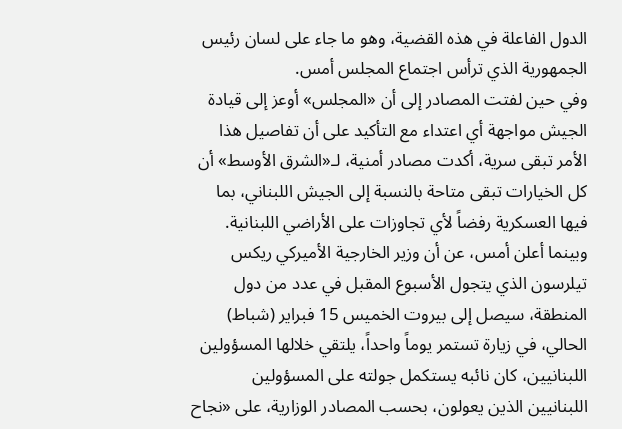الدول الفاعلة في هذه القضية، وهو ما جاء على لسان رئيس الجمهورية الذي ترأس اجتماع المجلس أمس.
وفي حين لفتت المصادر إلى أن «المجلس» أوعز إلى قيادة الجيش مواجهة أي اعتداء مع التأكيد على أن تفاصيل هذا الأمر تبقى سرية، أكدت مصادر أمنية، لـ«الشرق الأوسط» أن كل الخيارات تبقى متاحة بالنسبة إلى الجيش اللبناني، بما فيها العسكرية رفضاً لأي تجاوزات على الأراضي اللبنانية.
وبينما أعلن أمس، عن أن وزير الخارجية الأميركي ريكس تيلرسون الذي يتجول الأسبوع المقبل في عدد من دول المنطقة، سيصل إلى بيروت الخميس 15 فبراير (شباط) الحالي، في زيارة تستمر يوماً واحداً، يلتقي خلالها المسؤولين اللبنانيين، كان نائبه يستكمل جولته على المسؤولين اللبنانيين الذين يعولون، بحسب المصادر الوزارية، على «نجاح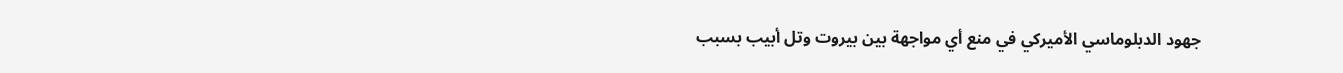جهود الدبلوماسي الأميركي في منع أي مواجهة بين بيروت وتل أبيب بسبب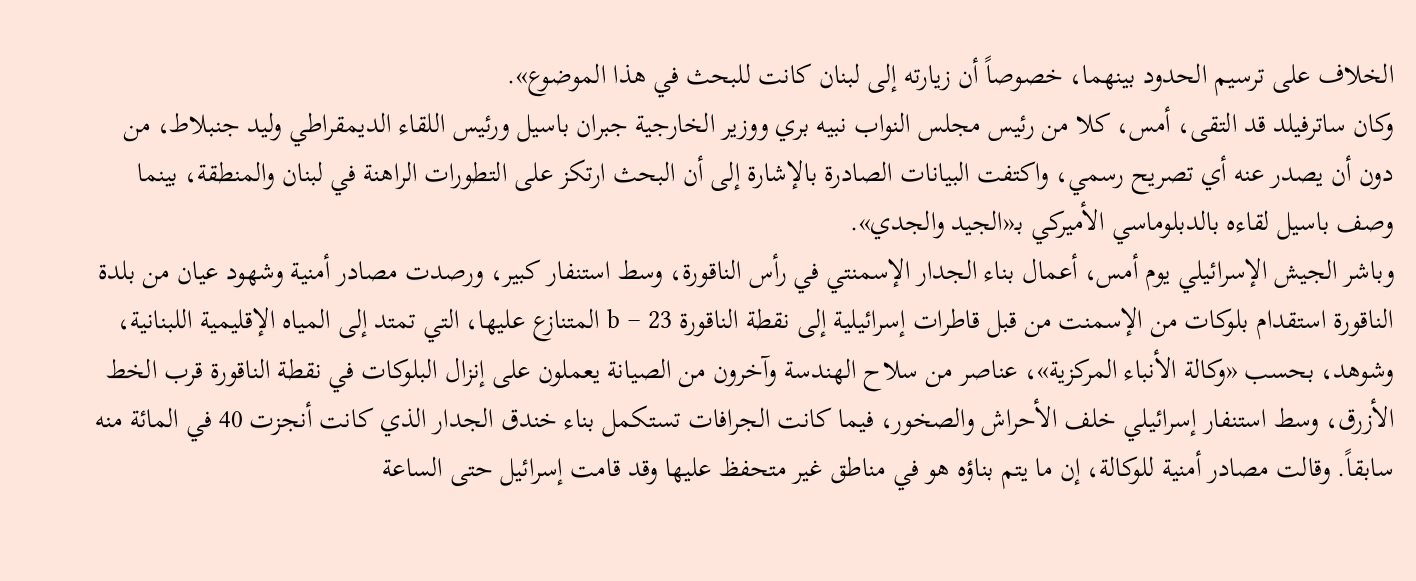الخلاف على ترسيم الحدود بينهما، خصوصاً أن زيارته إلى لبنان كانت للبحث في هذا الموضوع».
وكان ساترفيلد قد التقى، أمس، كلا من رئيس مجلس النواب نبيه بري ووزير الخارجية جبران باسيل ورئيس اللقاء الديمقراطي وليد جنبلاط، من دون أن يصدر عنه أي تصريح رسمي، واكتفت البيانات الصادرة بالإشارة إلى أن البحث ارتكز على التطورات الراهنة في لبنان والمنطقة، بينما وصف باسيل لقاءه بالدبلوماسي الأميركي بـ«الجيد والجدي».
وباشر الجيش الإسرائيلي يوم أمس، أعمال بناء الجدار الإسمنتي في رأس الناقورة، وسط استنفار كبير، ورصدت مصادر أمنية وشهود عيان من بلدة الناقورة استقدام بلوكات من الإسمنت من قبل قاطرات إسرائيلية إلى نقطة الناقورة b – 23 المتنازع عليها، التي تمتد إلى المياه الإقليمية اللبنانية، وشوهد، بحسب «وكالة الأنباء المركزية»، عناصر من سلاح الهندسة وآخرون من الصيانة يعملون على إنزال البلوكات في نقطة الناقورة قرب الخط الأزرق، وسط استنفار إسرائيلي خلف الأحراش والصخور، فيما كانت الجرافات تستكمل بناء خندق الجدار الذي كانت أنجزت 40 في المائة منه سابقاً. وقالت مصادر أمنية للوكالة، إن ما يتم بناؤه هو في مناطق غير متحفظ عليها وقد قامت إسرائيل حتى الساعة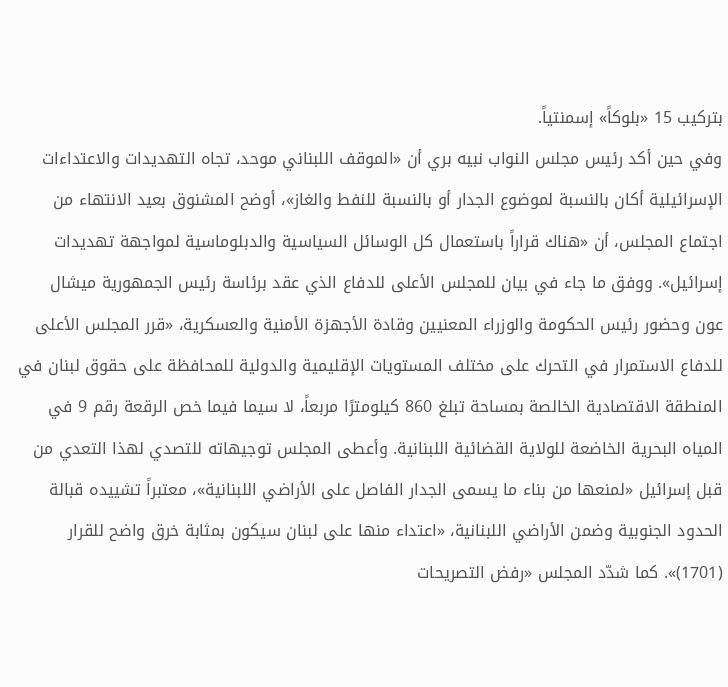بتركيب 15 «بلوكاً» إسمنتياً.
وفي حين أكد رئيس مجلس النواب نبيه بري أن «الموقف اللبناني موحد، تجاه التهديدات والاعتداءات الإسرائيلية أكان بالنسبة لموضوع الجدار أو بالنسبة للنفط والغاز»، أوضح المشنوق بعيد الانتهاء من اجتماع المجلس، أن «هناك قراراً باستعمال كل الوسائل السياسية والدبلوماسية لمواجهة تهديدات إسرائيل». ووفق ما جاء في بيان للمجلس الأعلى للدفاع الذي عقد برئاسة رئيس الجمهورية ميشال عون وحضور رئيس الحكومة والوزراء المعنيين وقادة الأجهزة الأمنية والعسكرية، «قرر المجلس الأعلى للدفاع الاستمرار في التحرك على مختلف المستويات الإقليمية والدولية للمحافظة على حقوق لبنان في المنطقة الاقتصادية الخالصة بمساحة تبلغ 860 كيلومترًا مربعاً، لا سيما فيما خص الرقعة رقم 9 في المياه البحرية الخاضعة للولاية القضائية اللبنانية. وأعطى المجلس توجيهاته للتصدي لهذا التعدي من قبل إسرائيل «لمنعها من بناء ما يسمى الجدار الفاصل على الأراضي اللبنانية»، معتبراً تشييده قبالة الحدود الجنوبية وضمن الأراضي اللبنانية، «اعتداء منها على لبنان سيكون بمثابة خرق واضح للقرار (1701)». كما شدّد المجلس «رفض التصريحات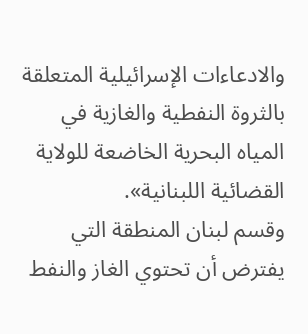والادعاءات الإسرائيلية المتعلقة بالثروة النفطية والغازية في المياه البحرية الخاضعة للولاية القضائية اللبنانية».
وقسم لبنان المنطقة التي يفترض أن تحتوي الغاز والنفط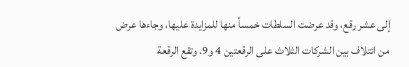إلى عشر رقع، وقد عرضت السلطات خمساً منها للمزايدة عليها، وجاءها عرض من ائتلاف بين الشركات الثلاث على الرقعتين 4 و9. وتقع الرقعة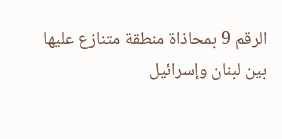الرقم 9 بمحاذاة منطقة متنازع عليها بين لبنان وإسرائيل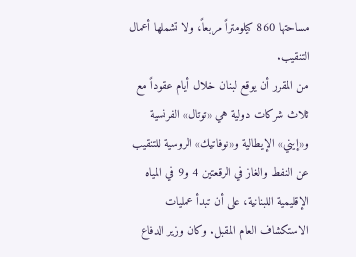مساحتها 860 كيلومتراً مربعاً، ولا تشملها أعمال التنقيب.
من المقرر أن يوقع لبنان خلال أيام عقوداً مع ثلاث شركات دولية هي «توتال» الفرنسية و«إيني» الإيطالية و«نوفاتيك» الروسية للتنقيب عن النفط والغاز في الرقعتين 4 و9 في المياه الإقليمية اللبنانية، على أن تبدأ عمليات الاستكشاف العام المقبل. وكان وزير الدفاع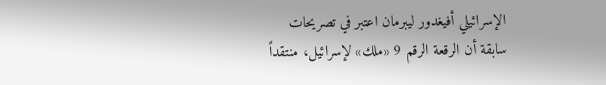الإسرائيلي أفيغدور ليبرمان اعتبر في تصريحات سابقة أن الرقعة الرقم 9 «ملك» لإسرائيل، منتقداً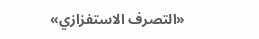«التصرف الاستفزازي»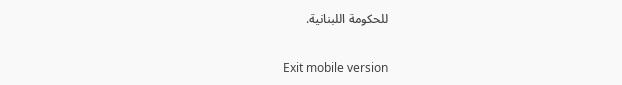للحكومة اللبنانية.

Exit mobile version